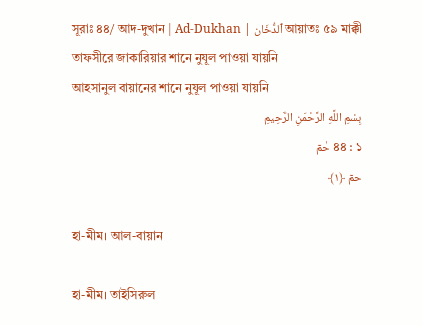সূরাঃ ৪৪/ আদ-দুখান | Ad-Dukhan | ٱلدُّخَان আয়াতঃ ৫৯ মাক্কী
তাফসীরে জাকারিয়ার শানে নুযূল পাওয়া যায়নি
আহসানুল বায়ানের শানে নুযূল পাওয়া যায়নি
بِسْمِ اللَّهِ الرَّحْمَنِ الرَّحِيمِ
৪৪ : ১ حٰمٓ
حمٓ ﴿۱﴾

হা-মীম। আল-বায়ান

হা-মীম। তাইসিরুল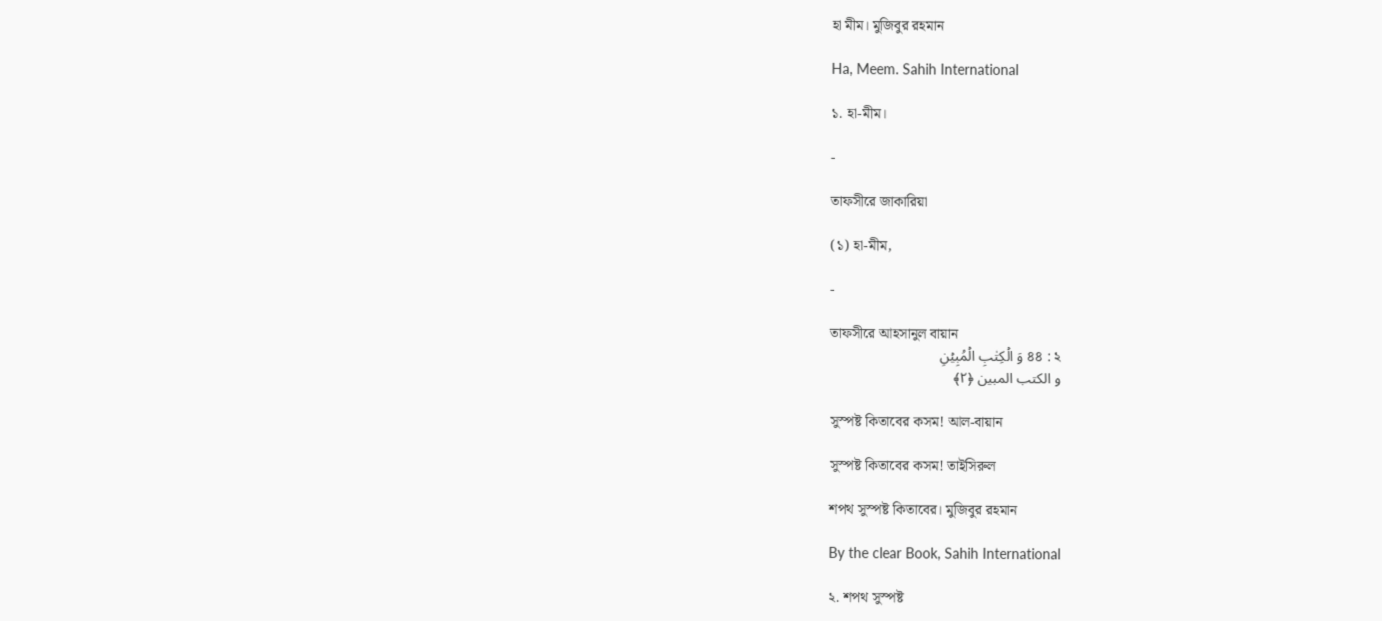হা মীম। মুজিবুর রহমান

Ha, Meem. Sahih International

১. হা-মীম।

-

তাফসীরে জাকারিয়া

(১) হা-মীম,

-

তাফসীরে আহসানুল বায়ান
৪৪ : ২ وَ الۡكِتٰبِ الۡمُبِیۡنِ
و الكتب المبین ﴿۲﴾

সুস্পষ্ট কিতাবের কসম! আল-বায়ান

সুস্পষ্ট কিতাবের কসম! তাইসিরুল

শপথ সুস্পষ্ট কিতাবের। মুজিবুর রহমান

By the clear Book, Sahih International

২. শপথ সুস্পষ্ট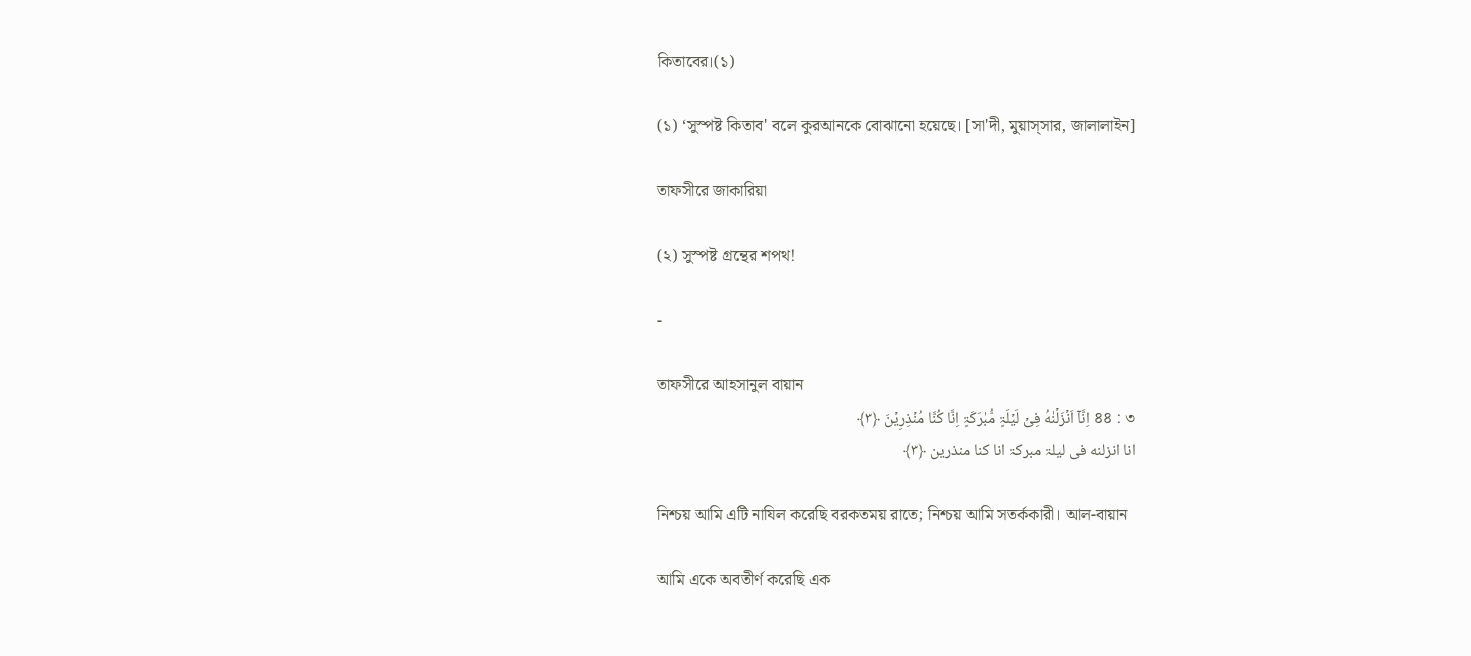কিতাবের।(১)

(১) ‘সুস্পষ্ট কিতাব' বলে কুরআনকে বোঝানো হয়েছে। [সা'দী, মুয়াস্‌সার, জালালাইন]

তাফসীরে জাকারিয়া

(২) সুস্পষ্ট গ্রন্থের শপথ!

-

তাফসীরে আহসানুল বায়ান
৪৪ : ৩ اِنَّاۤ اَنۡزَلۡنٰهُ فِیۡ لَیۡلَۃٍ مُّبٰرَكَۃٍ اِنَّا كُنَّا مُنۡذِرِیۡنَ ﴿۳﴾
انا انزلنه فی لیلۃ مبركۃ انا كنا منذرین ﴿۳﴾

নিশ্চয় আমি এটি নাযিল করেছি বরকতময় রাতে; নিশ্চয় আমি সতর্ককারী। আল-বায়ান

আমি একে অবতীর্ণ করেছি এক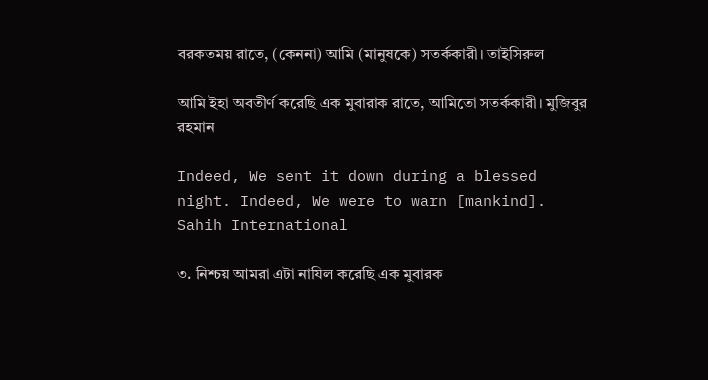বরকতময় রাতে, (কেননা) আমি (মানুষকে) সতর্ককারী। তাইসিরুল

আমি ইহা অবতীর্ণ করেছি এক মুবারাক রাতে, আমিতো সতর্ককারী। মুজিবুর রহমান

Indeed, We sent it down during a blessed night. Indeed, We were to warn [mankind]. Sahih International

৩. নিশ্চয় আমরা এটা নাযিল করেছি এক মুবারক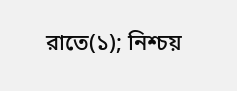রাতে(১); নিশ্চয়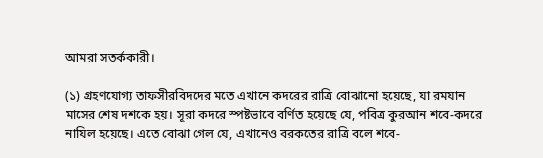আমরা সতর্ককারী।

(১) গ্ৰহণযোগ্য তাফসীরবিদদের মতে এখানে কদরের রাত্ৰি বোঝানো হয়েছে, যা রমযান মাসের শেষ দশকে হয়। সূরা কদরে স্পষ্টভাবে বর্ণিত হয়েছে যে, পবিত্র কুরআন শবে-কদরে নাযিল হয়েছে। এতে বোঝা গেল যে, এখানেও বরকতের রাত্রি বলে শবে-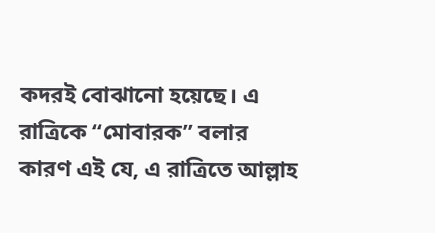কদরই বোঝানো হয়েছে। এ রাত্রিকে “মোবারক” বলার কারণ এই যে, এ রাত্ৰিতে আল্লাহ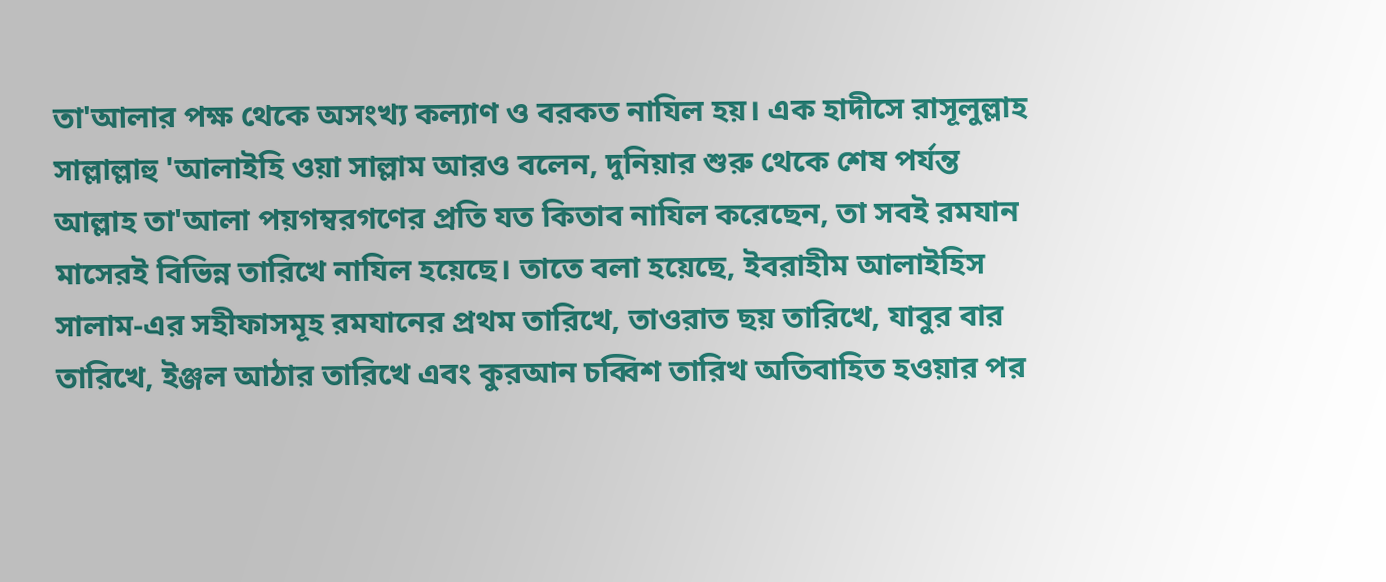তা'আলার পক্ষ থেকে অসংখ্য কল্যাণ ও বরকত নাযিল হয়। এক হাদীসে রাসূলুল্লাহ সাল্লাল্লাহু 'আলাইহি ওয়া সাল্লাম আরও বলেন, দুনিয়ার শুরু থেকে শেষ পর্যন্ত আল্লাহ তা'আলা পয়গম্বরগণের প্রতি যত কিতাব নাযিল করেছেন, তা সবই রমযান মাসেরই বিভিন্ন তারিখে নাযিল হয়েছে। তাতে বলা হয়েছে, ইবরাহীম আলাইহিস সালাম-এর সহীফাসমূহ রমযানের প্রথম তারিখে, তাওরাত ছয় তারিখে, যাবুর বার তারিখে, ইঞ্জল আঠার তারিখে এবং কুরআন চব্বিশ তারিখ অতিবাহিত হওয়ার পর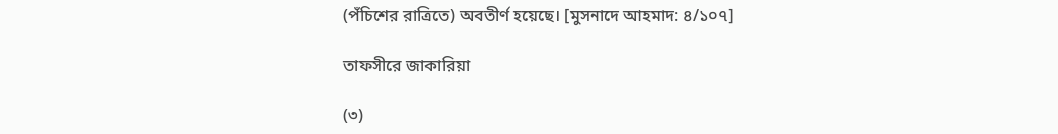(পঁচিশের রাত্ৰিতে) অবতীর্ণ হয়েছে। [মুসনাদে আহমাদ: ৪/১০৭]

তাফসীরে জাকারিয়া

(৩)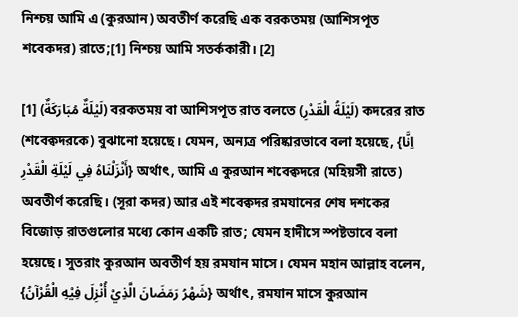নিশ্চয় আমি এ (কুরআন) অবতীর্ণ করেছি এক বরকতময় (আশিসপূত শবেকদর) রাতে;[1] নিশ্চয় আমি সতর্ককারী। [2]

[1] (لَيْلَةٌ مُبَارَكَةٌ) বরকতময় বা আশিসপূত রাত বলতে (لَيْلَةُ الْقَدْرِ) কদরের রাত (শবেক্বদরকে) বুঝানো হয়েছে। যেমন, অন্যত্র পরিষ্কারভাবে বলা হয়েছে, {اِنَّا أَنْزَلْنَاهُ فِي لَيْلَةِ الْقَدْرِ} অর্থাৎ, আমি এ কুরআন শবেক্বদরে (মহিয়সী রাতে) অবতীর্ণ করেছি। (সূরা কদর) আর এই শবেক্বদর রমযানের শেষ দশকের বিজোড় রাতগুলোর মধ্যে কোন একটি রাত; যেমন হাদীসে স্পষ্টভাবে বলা হয়েছে। সুতরাং কুরআন অবতীর্ণ হয় রমযান মাসে। যেমন মহান আল্লাহ বলেন, {شَهْرُ رَمَضَانَ الَّذِيْ أُنْزِلَ فِيْهِ الْقُرْآنُ} অর্থাৎ, রমযান মাসে কুরআন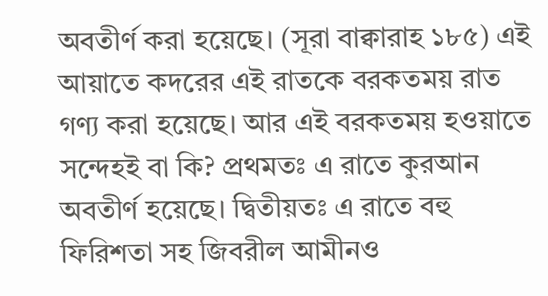অবতীর্ণ করা হয়েছে। (সূরা বাক্বারাহ ১৮৫) এই আয়াতে কদরের এই রাতকে বরকতময় রাত গণ্য করা হয়েছে। আর এই বরকতময় হওয়াতে সন্দেহই বা কি? প্রথমতঃ এ রাতে কুরআন অবতীর্ণ হয়েছে। দ্বিতীয়তঃ এ রাতে বহু ফিরিশতা সহ জিবরীল আমীনও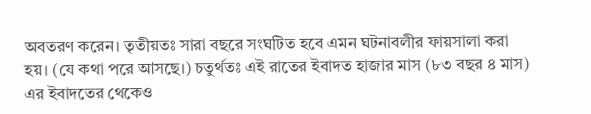অবতরণ করেন। তৃতীয়তঃ সারা বছরে সংঘটিত হবে এমন ঘটনাবলীর ফায়সালা করা হয়। (যে কথা পরে আসছে।) চতুর্থতঃ এই রাতের ইবাদত হাজার মাস (৮৩ বছর ৪ মাস) এর ইবাদতের থেকেও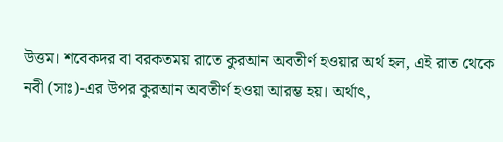উত্তম। শবেকদর বা বরকতময় রাতে কুরআন অবতীর্ণ হওয়ার অর্থ হল, এই রাত থেকে নবী (সাঃ)-এর উপর কুরআন অবতীর্ণ হওয়া আরম্ভ হয়। অর্থাৎ,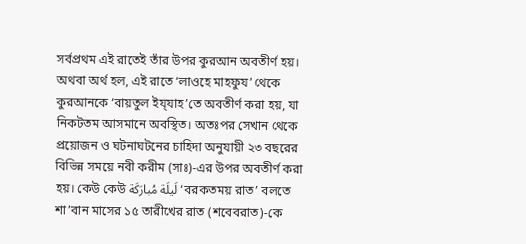সর্বপ্রথম এই রাতেই তাঁর উপর কুরআন অবতীর্ণ হয়। অথবা অর্থ হল, এই রাতে ‘লাওহে মাহফুয’ থেকে কুরআনকে ‘বায়তুল ইয্‌যাহ’তে অবতীর্ণ করা হয়, যা নিকটতম আসমানে অবস্থিত। অতঃপর সেখান থেকে প্রয়োজন ও ঘটনাঘটনের চাহিদা অনুযায়ী ২৩ বছরের বিভিন্ন সময়ে নবী করীম (সাঃ)-এর উপর অবতীর্ণ করা হয়। কেউ কেউ لَيلَة مُبارَكَة ‘বরকতময় রাত’ বলতে শা’বান মাসের ১৫ তারীখের রাত (শবেবরাত)-কে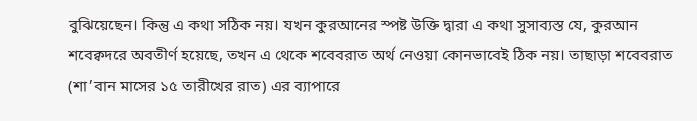বুঝিয়েছেন। কিন্তু এ কথা সঠিক নয়। যখন কুরআনের স্পষ্ট উক্তি দ্বারা এ কথা সুসাব্যস্ত যে, কুরআন শবেক্বদরে অবতীর্ণ হয়েছে, তখন এ থেকে শবেবরাত অর্থ নেওয়া কোনভাবেই ঠিক নয়। তাছাড়া শবেবরাত (শা’বান মাসের ১৫ তারীখের রাত) এর ব্যাপারে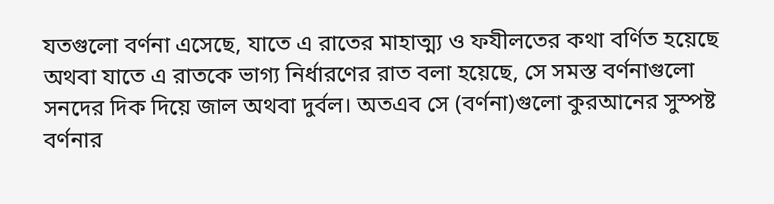যতগুলো বর্ণনা এসেছে, যাতে এ রাতের মাহাত্ম্য ও ফযীলতের কথা বর্ণিত হয়েছে অথবা যাতে এ রাতকে ভাগ্য নির্ধারণের রাত বলা হয়েছে, সে সমস্ত বর্ণনাগুলো সনদের দিক দিয়ে জাল অথবা দুর্বল। অতএব সে (বর্ণনা)গুলো কুরআনের সুস্পষ্ট বর্ণনার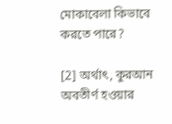মোকাবেলা কিভাবে করতে পারে?

[2] অর্থাৎ, কুরআন অবতীর্ণ হওয়ার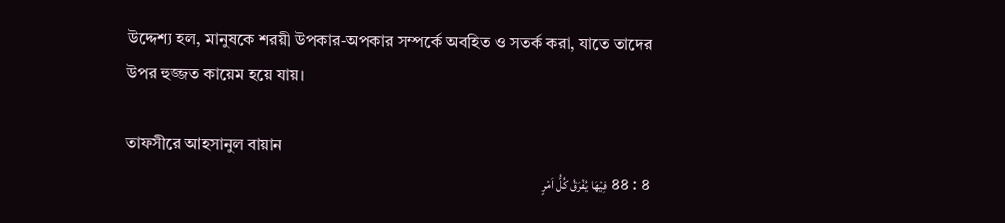উদ্দেশ্য হল, মানুষকে শরয়ী উপকার-অপকার সম্পর্কে অবহিত ও সতর্ক করা, যাতে তাদের উপর হুজ্জত কায়েম হয়ে যায়।

তাফসীরে আহসানুল বায়ান
৪৪ : ৪ فِیۡهَا یُفۡرَقُ كُلُّ اَمۡرٍ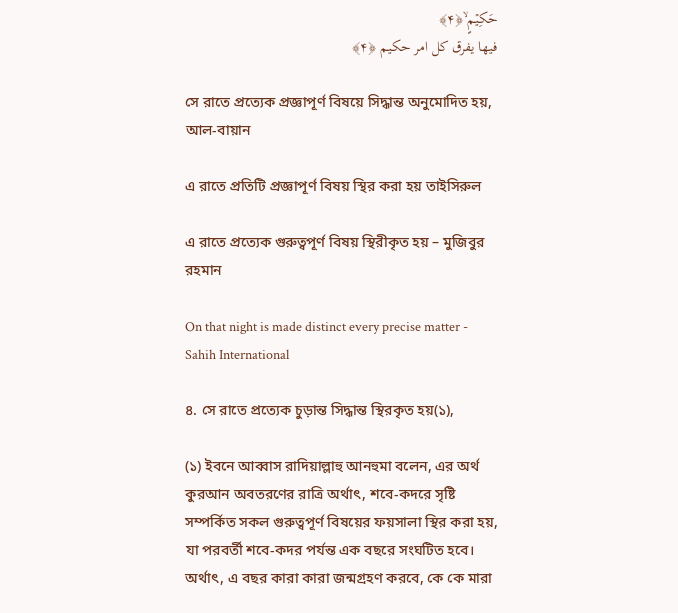حَكِیۡمٍ ۙ﴿۴﴾
فیها یفرق كل امر حكیم ﴿۴﴾

সে রাতে প্রত্যেক প্রজ্ঞাপূর্ণ বিষয়ে সিদ্ধান্ত অনুমোদিত হয়, আল-বায়ান

এ রাতে প্রতিটি প্রজ্ঞাপূর্ণ বিষয় স্থির করা হয় তাইসিরুল

এ রাতে প্রত্যেক গুরুত্বপূর্ণ বিষয় স্থিরীকৃত হয় – মুজিবুর রহমান

On that night is made distinct every precise matter - Sahih International

৪. সে রাতে প্রত্যেক চুড়ান্ত সিদ্ধান্ত স্থিরকৃত হয়(১),

(১) ইবনে আব্বাস রাদিয়াল্লাহু আনহুমা বলেন, এর অর্থ কুরআন অবতরণের রাত্রি অর্থাৎ, শবে-কদরে সৃষ্টি সম্পর্কিত সকল গুরুত্বপূর্ণ বিষয়ের ফয়সালা স্থির করা হয়, যা পরবর্তী শবে-কদর পর্যন্ত এক বছরে সংঘটিত হবে। অর্থাৎ, এ বছর কারা কারা জন্মগ্রহণ করবে, কে কে মারা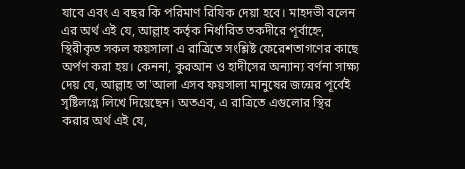যাবে এবং এ বছর কি পরিমাণ রিযিক দেয়া হবে। মাহদভী বলেন এর অর্থ এই যে, আল্লাহ কর্তৃক নির্ধারিত তকদীরে পূর্বাহ্নে, স্থিরীকৃত সকল ফয়সালা এ রাত্ৰিতে সংশ্লিষ্ট ফেরেশতাগণের কাছে অৰ্পণ করা হয়। কেননা, কুরআন ও হাদীসের অন্যান্য বর্ণনা সাক্ষ্য দেয় যে, আল্লাহ তা'আলা এসব ফয়সালা মানুষের জন্মের পূর্বেই সৃষ্টিলগ্নে লিখে দিয়েছেন। অতএব, এ রাত্রিতে এগুলোর স্থির করার অর্থ এই যে,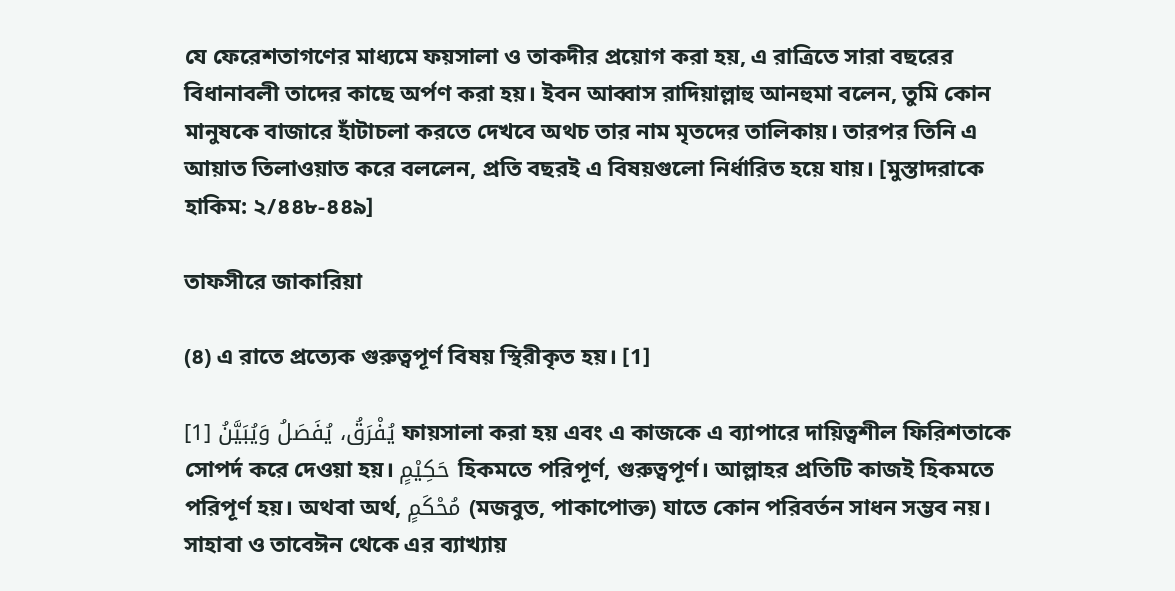যে ফেরেশতাগণের মাধ্যমে ফয়সালা ও তাকদীর প্রয়োগ করা হয়, এ রাত্ৰিতে সারা বছরের বিধানাবলী তাদের কাছে অৰ্পণ করা হয়। ইবন আব্বাস রাদিয়াল্লাহু আনহুমা বলেন, তুমি কোন মানুষকে বাজারে হাঁটাচলা করতে দেখবে অথচ তার নাম মৃতদের তালিকায়। তারপর তিনি এ আয়াত তিলাওয়াত করে বললেন, প্রতি বছরই এ বিষয়গুলো নির্ধারিত হয়ে যায়। [মুস্তাদরাকে হাকিম: ২/৪৪৮-৪৪৯]

তাফসীরে জাকারিয়া

(৪) এ রাতে প্রত্যেক গুরুত্বপূর্ণ বিষয় স্থিরীকৃত হয়। [1]

[1] يُفْرَقُ، يُفَصَلُ وَيُبَيَّنُ ফায়সালা করা হয় এবং এ কাজকে এ ব্যাপারে দায়িত্বশীল ফিরিশতাকে সোপর্দ করে দেওয়া হয়। حَكِيْمٍ হিকমতে পরিপূর্ণ, গুরুত্বপূর্ণ। আল্লাহর প্রতিটি কাজই হিকমতে পরিপূর্ণ হয়। অথবা অর্থ, مُحْكَمٍ (মজবুত, পাকাপোক্ত) যাতে কোন পরিবর্তন সাধন সম্ভব নয়। সাহাবা ও তাবেঈন থেকে এর ব্যাখ্যায়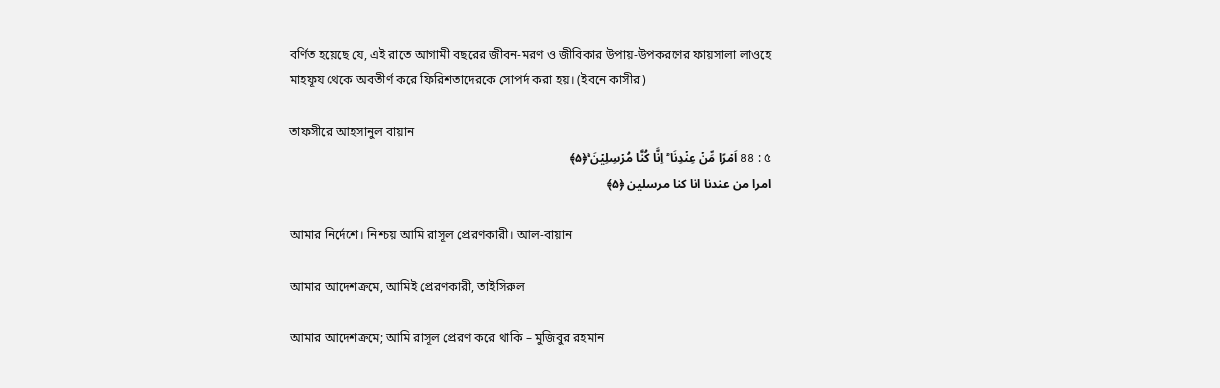বর্ণিত হয়েছে যে, এই রাতে আগামী বছরের জীবন-মরণ ও জীবিকার উপায়-উপকরণের ফায়সালা লাওহে মাহফূয থেকে অবতীর্ণ করে ফিরিশতাদেরকে সোপর্দ করা হয়। (ইবনে কাসীর)

তাফসীরে আহসানুল বায়ান
৪৪ : ৫ اَمۡرًا مِّنۡ عِنۡدِنَا ؕ اِنَّا كُنَّا مُرۡسِلِیۡنَ ۚ﴿۵﴾
امرا من عندنا انا كنا مرسلین ﴿۵﴾

আমার নির্দেশে। নিশ্চয় আমি রাসূল প্রেরণকারী। আল-বায়ান

আমার আদেশক্রমে, আমিই প্রেরণকারী, তাইসিরুল

আমার আদেশক্রমে; আমি রাসূল প্রেরণ করে থাকি – মুজিবুর রহমান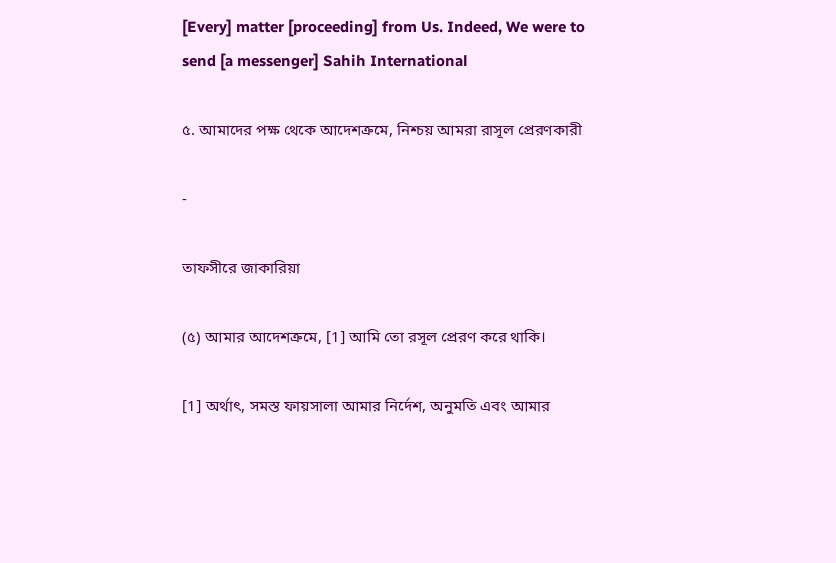[Every] matter [proceeding] from Us. Indeed, We were to send [a messenger] Sahih International

৫. আমাদের পক্ষ থেকে আদেশক্রমে, নিশ্চয় আমরা রাসূল প্রেরণকারী

-

তাফসীরে জাকারিয়া

(৫) আমার আদেশক্রমে, [1] আমি তো রসূল প্রেরণ করে থাকি।

[1] অর্থাৎ, সমস্ত ফায়সালা আমার নির্দেশ, অনুমতি এবং আমার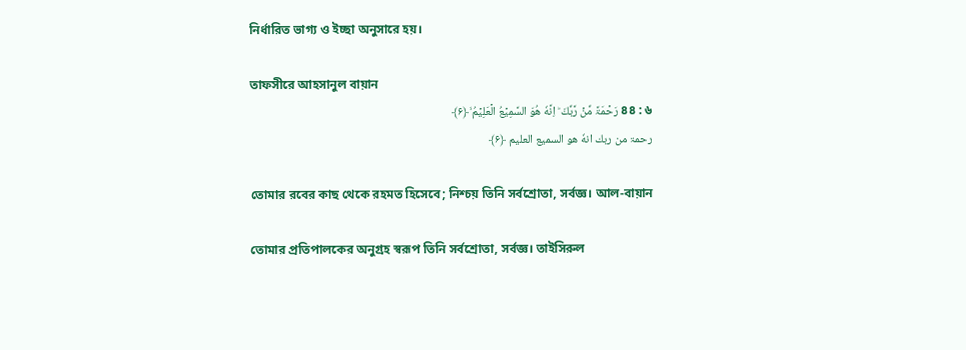নির্ধারিত ভাগ্য ও ইচ্ছা অনুসারে হয়।

তাফসীরে আহসানুল বায়ান
৪৪ : ৬ رَحۡمَۃً مِّنۡ رَّبِّكَ ؕ اِنَّهٗ هُوَ السَّمِیۡعُ الۡعَلِیۡمُ ۙ﴿۶﴾
رحمۃ من ربك انهٗ هو السمیع العلیم ﴿۶﴾

তোমার রবের কাছ থেকে রহমত হিসেবে; নিশ্চয় তিনি সর্বশ্রোতা, সর্বজ্ঞ। আল-বায়ান

তোমার প্রতিপালকের অনুগ্রহ স্বরূপ তিনি সর্বশ্রোতা, সর্বজ্ঞ। তাইসিরুল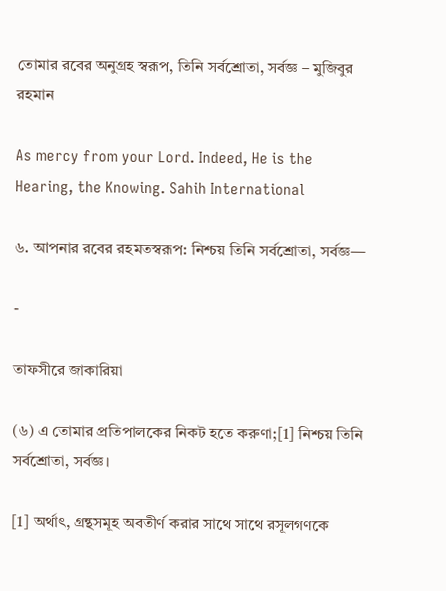তোমার রবের অনুগ্রহ স্বরূপ, তিনি সর্বশ্রোতা, সর্বজ্ঞ – মুজিবুর রহমান

As mercy from your Lord. Indeed, He is the Hearing, the Knowing. Sahih International

৬. আপনার রবের রহমতস্বরূপ: নিশ্চয় তিনি সর্বশ্রোতা, সর্বজ্ঞ—

-

তাফসীরে জাকারিয়া

(৬) এ তোমার প্রতিপালকের নিকট হতে করুণা;[1] নিশ্চয় তিনি সর্বশ্রোতা, সর্বজ্ঞ।

[1] অর্থাৎ, গ্রন্থসমূহ অবতীর্ণ করার সাথে সাথে রসূলগণকে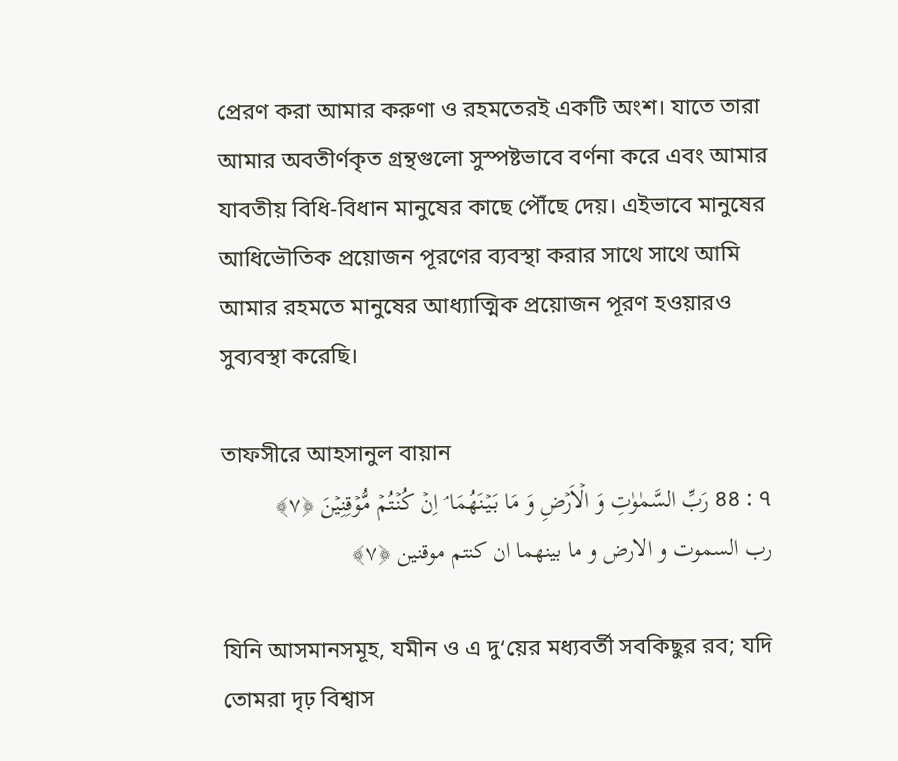প্রেরণ করা আমার করুণা ও রহমতেরই একটি অংশ। যাতে তারা আমার অবতীর্ণকৃত গ্রন্থগুলো সুস্পষ্টভাবে বর্ণনা করে এবং আমার যাবতীয় বিধি-বিধান মানুষের কাছে পৌঁছে দেয়। এইভাবে মানুষের আধিভৌতিক প্রয়োজন পূরণের ব্যবস্থা করার সাথে সাথে আমি আমার রহমতে মানুষের আধ্যাত্মিক প্রয়োজন পূরণ হওয়ারও সুব্যবস্থা করেছি।

তাফসীরে আহসানুল বায়ান
৪৪ : ৭ رَبِّ السَّمٰوٰتِ وَ الۡاَرۡضِ وَ مَا بَیۡنَهُمَا ۘ اِنۡ كُنۡتُمۡ مُّوۡقِنِیۡنَ ﴿۷﴾
رب السموت و الارض و ما بینهما ان كنتم موقنین ﴿۷﴾

যিনি আসমানসমূহ, যমীন ও এ দু‘য়ের মধ্যবর্তী সবকিছুর রব; যদি তোমরা দৃঢ় বিশ্বাস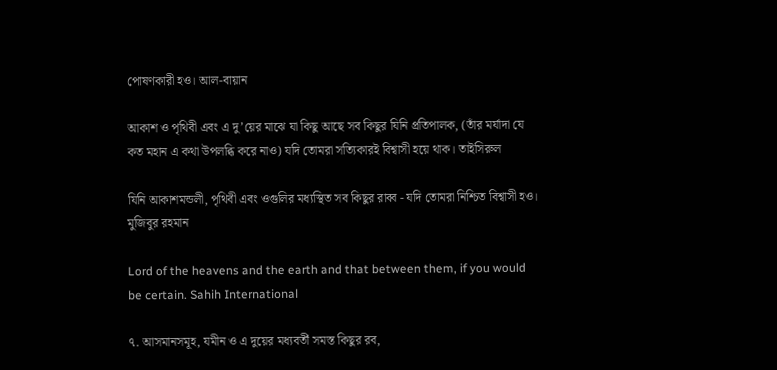পোষণকারী হও। আল-বায়ান

আকাশ ও পৃথিবী এবং এ দু’য়ের মাঝে যা কিছু আছে সব কিছুর যিনি প্রতিপালক, (তাঁর মর্যাদা যে কত মহান এ কথা উপলব্ধি করে নাও) যদি তোমরা সত্যিকারই বিশ্বাসী হয়ে থাক। তাইসিরুল

যিনি আকাশমন্ডলী, পৃথিবী এবং ওগুলির মধ্যস্থিত সব কিছুর রাব্ব - যদি তোমরা নিশ্চিত বিশ্বাসী হও। মুজিবুর রহমান

Lord of the heavens and the earth and that between them, if you would be certain. Sahih International

৭. আসমানসমূহ, যমীন ও এ দুয়ের মধ্যবর্তী সমস্ত কিছুর রব,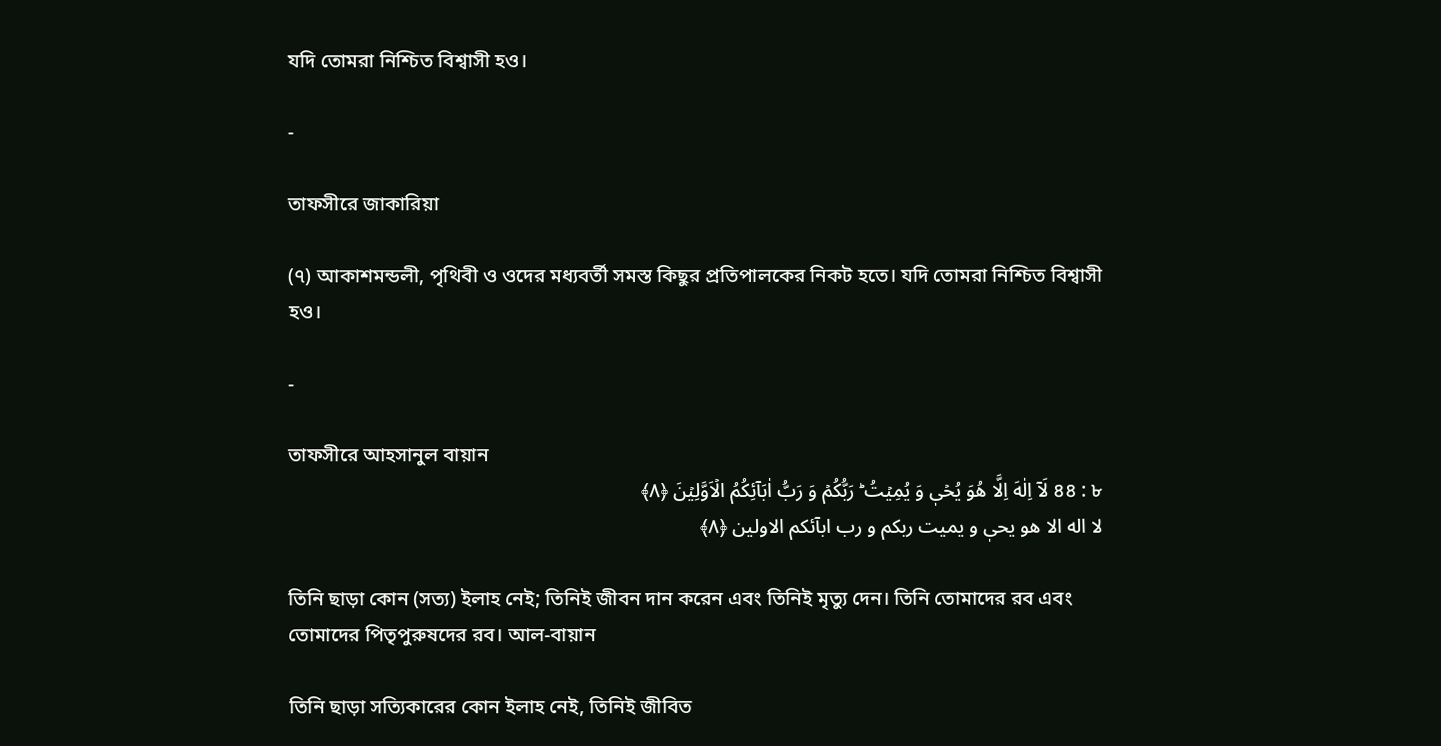যদি তোমরা নিশ্চিত বিশ্বাসী হও।

-

তাফসীরে জাকারিয়া

(৭) আকাশমন্ডলী, পৃথিবী ও ওদের মধ্যবর্তী সমস্ত কিছুর প্রতিপালকের নিকট হতে। যদি তোমরা নিশ্চিত বিশ্বাসী হও।

-

তাফসীরে আহসানুল বায়ান
৪৪ : ৮ لَاۤ اِلٰهَ اِلَّا هُوَ یُحۡیٖ وَ یُمِیۡتُ ؕ رَبُّكُمۡ وَ رَبُّ اٰبَآئِكُمُ الۡاَوَّلِیۡنَ ﴿۸﴾
لا اله الا هو یحیٖ و یمیت ربكم و رب ابآئكم الاولین ﴿۸﴾

তিনি ছাড়া কোন (সত্য) ইলাহ নেই; তিনিই জীবন দান করেন এবং তিনিই মৃত্যু দেন। তিনি তোমাদের রব এবং তোমাদের পিতৃপুরুষদের রব। আল-বায়ান

তিনি ছাড়া সত্যিকারের কোন ইলাহ নেই, তিনিই জীবিত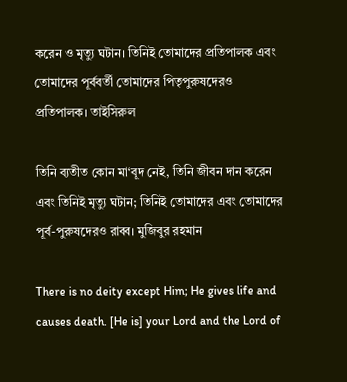করেন ও মৃত্যু ঘটান। তিনিই তোমাদের প্রতিপালক এবং তোমাদের পূর্ববর্তী তোমাদের পিতৃপুরুষদেরও প্রতিপালক। তাইসিরুল

তিনি ব্যতীত কোন মা‘বূদ নেই, তিনি জীবন দান করেন এবং তিনিই মৃত্যু ঘটান; তিনিই তোমাদের এবং তোমাদের পূর্ব-পুরুষদেরও রাব্ব। মুজিবুর রহমান

There is no deity except Him; He gives life and causes death. [He is] your Lord and the Lord of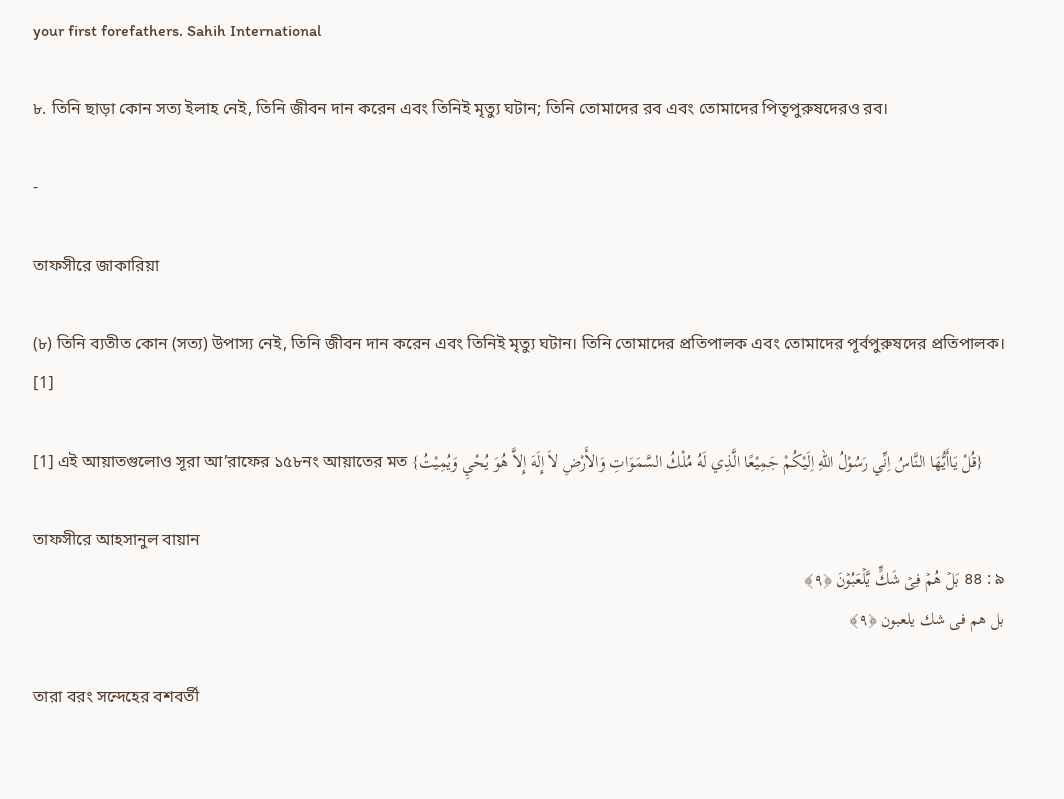your first forefathers. Sahih International

৮. তিনি ছাড়া কোন সত্য ইলাহ নেই, তিনি জীবন দান করেন এবং তিনিই মৃত্যু ঘটান; তিনি তোমাদের রব এবং তোমাদের পিতৃপুরুষদেরও রব।

-

তাফসীরে জাকারিয়া

(৮) তিনি ব্যতীত কোন (সত্য) উপাস্য নেই, তিনি জীবন দান করেন এবং তিনিই মৃত্যু ঘটান। তিনি তোমাদের প্রতিপালক এবং তোমাদের পূর্বপুরুষদের প্রতিপালক। [1]

[1] এই আয়াতগুলোও সূরা আ’রাফের ১৫৮নং আয়াতের মত {قُلْ يَاأَيُّهَا النَّاسُ اِنِّي رَسُوْلُ اللهِ اِلَيْكُمْ جَمِيْعًا الَّذِي لَهُ مُلْكُ السَّمَوَاتِ وَالأَرْضِ لاَ إِلَهَ إِلاَّ هُوَ يُحْيِ وَيُمِيْتُ}

তাফসীরে আহসানুল বায়ান
৪৪ : ৯ بَلۡ هُمۡ فِیۡ شَكٍّ یَّلۡعَبُوۡنَ ﴿۹﴾
بل هم فی شك یلعبون ﴿۹﴾

তারা বরং সন্দেহের বশবর্তী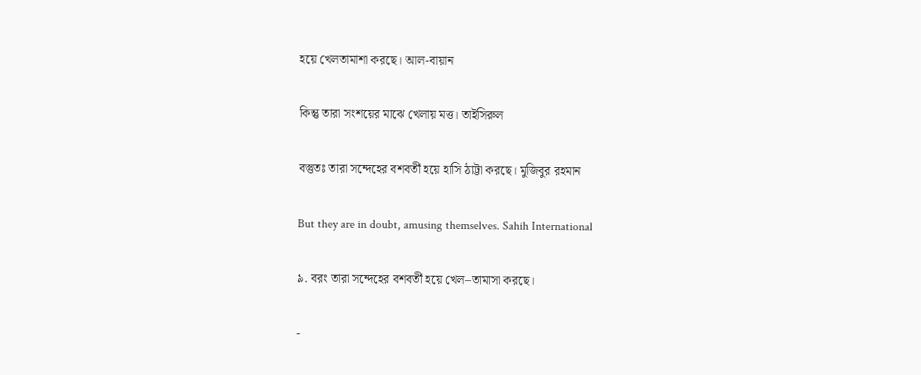হয়ে খেলতামাশা করছে। আল-বায়ান

কিন্তু তারা সংশয়ের মাঝে খেলায় মত্ত। তাইসিরুল

বস্তুতঃ তারা সন্দেহের বশবর্তী হয়ে হাসি ঠাট্টা করছে। মুজিবুর রহমান

But they are in doubt, amusing themselves. Sahih International

৯. বরং তারা সন্দেহের বশবর্তী হয়ে খেল–তামাসা করছে।

-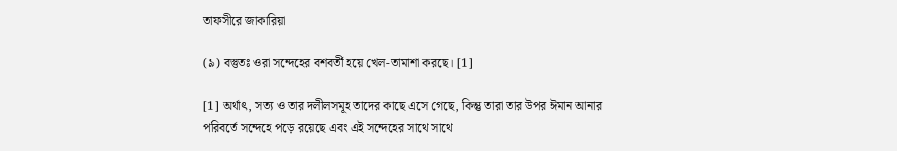তাফসীরে জাকারিয়া

(৯) বস্তুতঃ ওরা সন্দেহের বশবর্তী হয়ে খেল-তামাশা করছে। [1]

[1] অর্থাৎ, সত্য ও তার দলীলসমূহ তাদের কাছে এসে গেছে, কিন্তু তারা তার উপর ঈমান আনার পরিবর্তে সন্দেহে পড়ে রয়েছে এবং এই সন্দেহের সাথে সাথে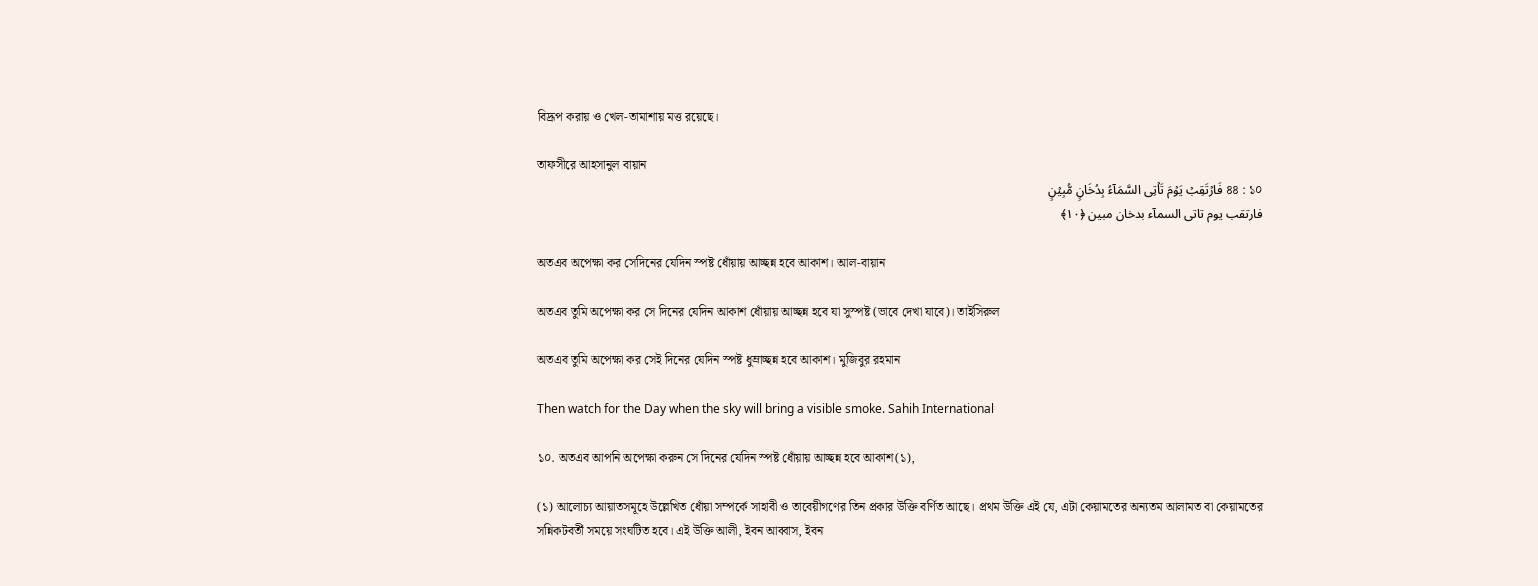বিদ্রূপ করায় ও খেল-তামাশায় মত্ত রয়েছে।

তাফসীরে আহসানুল বায়ান
৪৪ : ১০ فَارۡتَقِبۡ یَوۡمَ تَاۡتِی السَّمَآءُ بِدُخَانٍ مُّبِیۡنٍ
فارتقب یوم تاتی السمآء بدخان مبین ﴿۱۰﴾

অতএব অপেক্ষা কর সেদিনের যেদিন স্পষ্ট ধোঁয়ায় আচ্ছন্ন হবে আকাশ। আল-বায়ান

অতএব তুমি অপেক্ষা কর সে দিনের যেদিন আকাশ ধোঁয়ায় আচ্ছন্ন হবে যা সুস্পষ্ট (ভাবে দেখা যাবে)। তাইসিরুল

অতএব তুমি অপেক্ষা কর সেই দিনের যেদিন স্পষ্ট ধুম্রাচ্ছন্ন হবে আকাশ। মুজিবুর রহমান

Then watch for the Day when the sky will bring a visible smoke. Sahih International

১০. অতএব আপনি অপেক্ষা করুন সে দিনের যেদিন স্পষ্ট ধোঁয়ায় আচ্ছন্ন হবে আকাশ(১),

(১) আলোচ্য আয়াতসমূহে উল্লেখিত ধোঁয়া সম্পর্কে সাহাবী ও তাবেয়ীগণের তিন প্রকার উক্তি বর্ণিত আছে। প্রথম উক্তি এই যে, এটা কেয়ামতের অন্যতম আলামত বা কেয়ামতের সন্নিকটবর্তী সময়ে সংঘটিত হবে। এই উক্তি আলী, ইবন আব্বাস, ইবন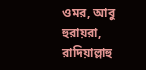ওমর, আবু হুরায়রা, রাদিয়াল্লাহু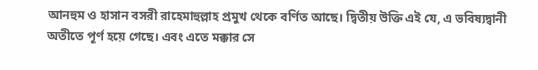আনহুম ও হাসান বসরী রাহেমাহুল্লাহ প্রমুখ থেকে বর্ণিত আছে। দ্বিতীয় উক্তি এই যে, এ ভবিষ্যদ্বানী অতীতে পূর্ণ হয়ে গেছে। এবং এতে মক্কার সে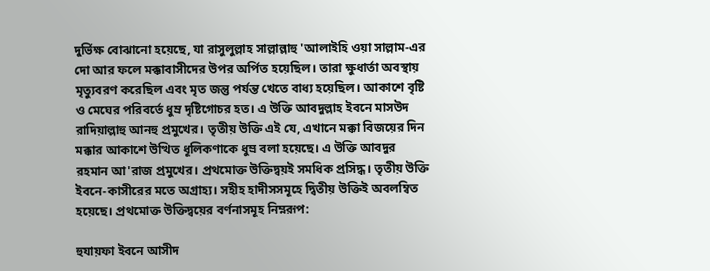দুর্ভিক্ষ বোঝানো হয়েছে, যা রাসুলুল্লাহ সাল্লাল্লাহু 'আলাইহি ওয়া সাল্লাম-এর দো আর ফলে মক্কাবাসীদের উপর অর্পিত হয়েছিল। তারা ক্ষুধার্তা অবস্থায় মৃত্যুবরণ করেছিল এবং মৃত জন্তু পর্যন্ত খেতে বাধ্য হয়েছিল। আকাশে বৃষ্টি ও মেঘের পরিবর্তে ধুম্র দৃষ্টিগোচর হত। এ উক্তি আবদুল্লাহ ইবনে মাসউদ রাদিয়াল্লাহু আনহু প্রমুখের। তৃতীয় উক্তি এই যে, এখানে মক্কা বিজয়ের দিন মক্কার আকাশে উত্থিত ধূলিকণাকে ধুম্র বলা হয়েছে। এ উক্তি আবদুর রহমান আ'রাজ প্রমুখের। প্রথমোক্ত উক্তিদ্বয়ই সমধিক প্রসিদ্ধ। তৃতীয় উক্তি ইবনে-কাসীরের মতে অগ্রাহ্য। সহীহ হাদীসসমূহে দ্বিতীয় উক্তিই অবলম্বিত হয়েছে। প্রথমোক্ত উক্তিদ্বয়ের বর্ণনাসমূহ নিম্নরূপ:

হুযায়ফা ইবনে আসীদ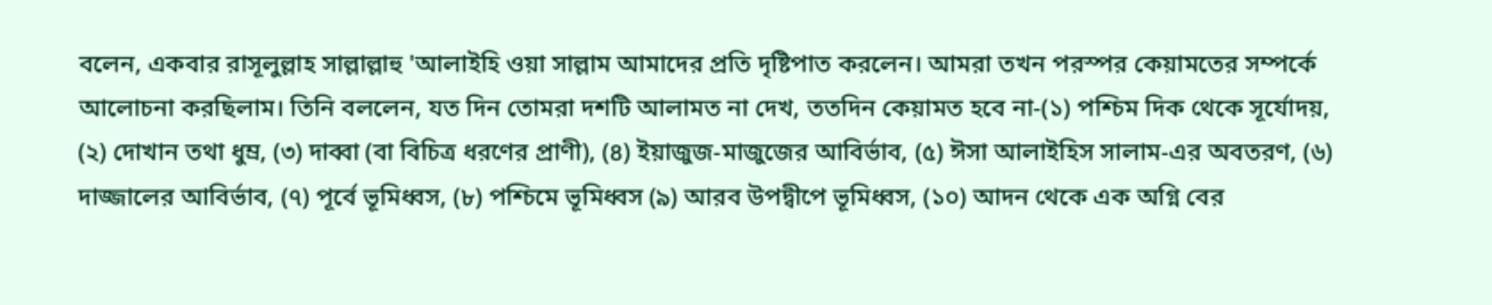বলেন, একবার রাসূলুল্লাহ সাল্লাল্লাহু 'আলাইহি ওয়া সাল্লাম আমাদের প্রতি দৃষ্টিপাত করলেন। আমরা তখন পরস্পর কেয়ামতের সম্পর্কে আলোচনা করছিলাম। তিনি বললেন, যত দিন তোমরা দশটি আলামত না দেখ, ততদিন কেয়ামত হবে না-(১) পশ্চিম দিক থেকে সূর্যোদয়, (২) দোখান তথা ধুম্র, (৩) দাব্বা (বা বিচিত্র ধরণের প্রাণী), (৪) ইয়াজুজ-মাজুজের আবির্ভাব, (৫) ঈসা আলাইহিস সালাম-এর অবতরণ, (৬) দাজ্জালের আবির্ভাব, (৭) পূর্বে ভূমিধ্বস, (৮) পশ্চিমে ভূমিধ্বস (৯) আরব উপদ্বীপে ভূমিধ্বস, (১০) আদন থেকে এক অগ্নি বের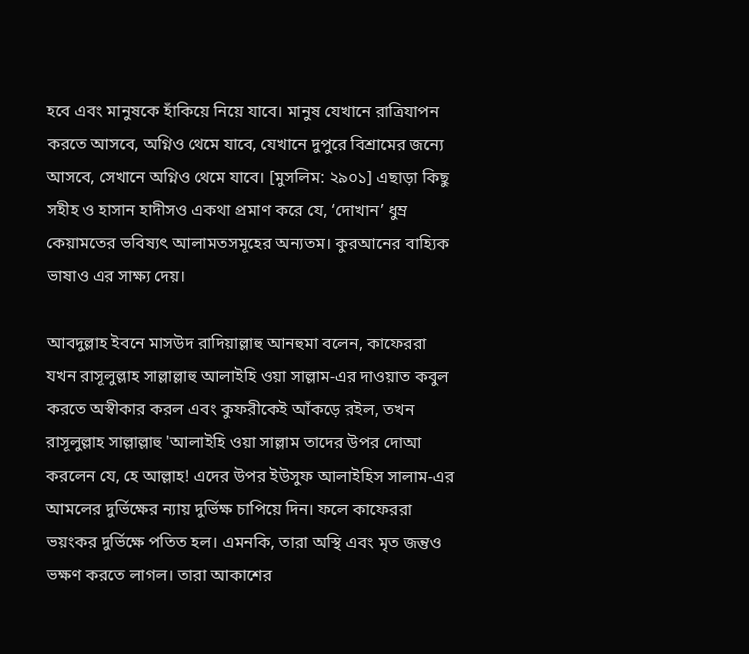হবে এবং মানুষকে হাঁকিয়ে নিয়ে যাবে। মানুষ যেখানে রাত্রিযাপন করতে আসবে, অগ্নিও থেমে যাবে, যেখানে দুপুরে বিশ্রামের জন্যে আসবে, সেখানে অগ্নিও থেমে যাবে। [মুসলিম: ২৯০১] এছাড়া কিছু সহীহ ও হাসান হাদীসও একথা প্রমাণ করে যে, ‘দোখান’ ধুম্র কেয়ামতের ভবিষ্যৎ আলামতসমূহের অন্যতম। কুরআনের বাহ্যিক ভাষাও এর সাক্ষ্য দেয়।

আবদুল্লাহ ইবনে মাসউদ রাদিয়াল্লাহু আনহুমা বলেন, কাফেররা যখন রাসূলুল্লাহ সাল্লাল্লাহু আলাইহি ওয়া সাল্লাম-এর দাওয়াত কবুল করতে অস্বীকার করল এবং কুফরীকেই আঁকড়ে রইল, তখন রাসূলুল্লাহ সাল্লাল্লাহু 'আলাইহি ওয়া সাল্লাম তাদের উপর দোআ করলেন যে, হে আল্লাহ! এদের উপর ইউসুফ আলাইহিস সালাম-এর আমলের দুর্ভিক্ষের ন্যায় দুর্ভিক্ষ চাপিয়ে দিন। ফলে কাফেররা ভয়ংকর দুর্ভিক্ষে পতিত হল। এমনকি, তারা অস্থি এবং মৃত জন্তুও ভক্ষণ করতে লাগল। তারা আকাশের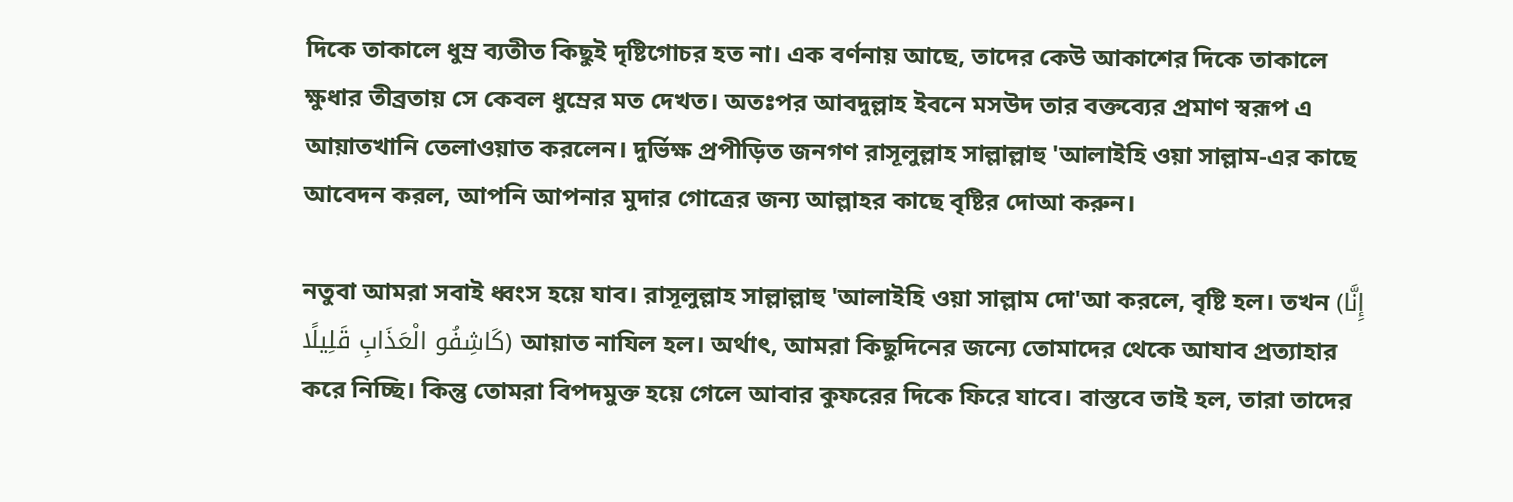দিকে তাকালে ধুম্র ব্যতীত কিছুই দৃষ্টিগোচর হত না। এক বর্ণনায় আছে, তাদের কেউ আকাশের দিকে তাকালে ক্ষুধার তীব্রতায় সে কেবল ধুম্রের মত দেখত। অতঃপর আবদুল্লাহ ইবনে মসউদ তার বক্তব্যের প্রমাণ স্বরূপ এ আয়াতখানি তেলাওয়াত করলেন। দুর্ভিক্ষ প্ৰপীড়িত জনগণ রাসূলুল্লাহ সাল্লাল্লাহু 'আলাইহি ওয়া সাল্লাম-এর কাছে আবেদন করল, আপনি আপনার মুদার গোত্রের জন্য আল্লাহর কাছে বৃষ্টির দোআ করুন।

নতুবা আমরা সবাই ধ্বংস হয়ে যাব। রাসূলুল্লাহ সাল্লাল্লাহু 'আলাইহি ওয়া সাল্লাম দো'আ করলে, বৃষ্টি হল। তখন (إِنَّا كَاشِفُو الْعَذَابِ قَلِيلًا) আয়াত নাযিল হল। অর্থাৎ, আমরা কিছুদিনের জন্যে তোমাদের থেকে আযাব প্রত্যাহার করে নিচ্ছি। কিন্তু তোমরা বিপদমুক্ত হয়ে গেলে আবার কুফরের দিকে ফিরে যাবে। বাস্তবে তাই হল, তারা তাদের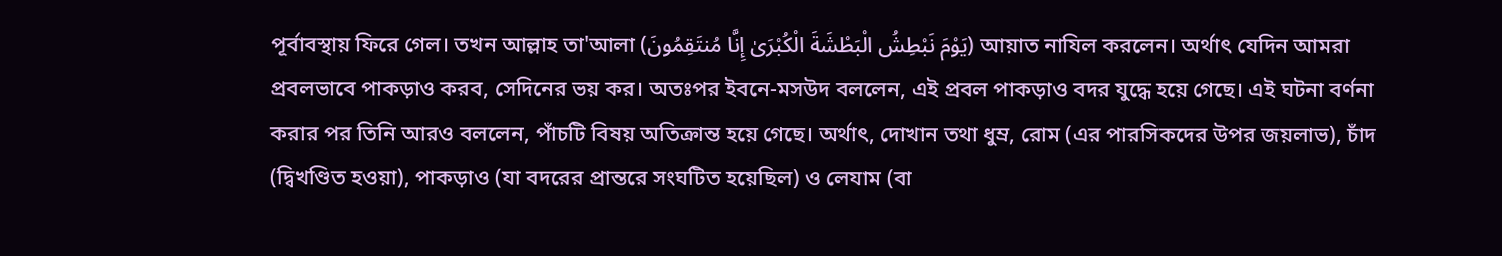পূর্বাবস্থায় ফিরে গেল। তখন আল্লাহ তা'আলা (يَوْمَ نَبْطِشُ الْبَطْشَةَ الْكُبْرَىٰ إِنَّا مُنتَقِمُونَ) আয়াত নাযিল করলেন। অর্থাৎ যেদিন আমরা প্রবলভাবে পাকড়াও করব, সেদিনের ভয় কর। অতঃপর ইবনে-মসউদ বললেন, এই প্রবল পাকড়াও বদর যুদ্ধে হয়ে গেছে। এই ঘটনা বর্ণনা করার পর তিনি আরও বললেন, পাঁচটি বিষয় অতিক্রান্ত হয়ে গেছে। অর্থাৎ, দোখান তথা ধুম্র, রোম (এর পারসিকদের উপর জয়লাভ), চাঁদ (দ্বিখণ্ডিত হওয়া), পাকড়াও (যা বদরের প্রান্তরে সংঘটিত হয়েছিল) ও লেযাম (বা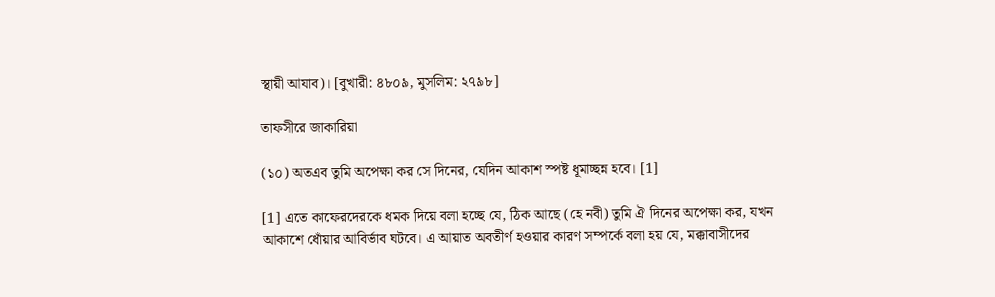স্থায়ী আযাব)। [বুখারী: ৪৮০৯, মুসলিম: ২৭৯৮]

তাফসীরে জাকারিয়া

(১০) অতএব তুমি অপেক্ষা কর সে দিনের, যেদিন আকাশ স্পষ্ট ধূমাচ্ছন্ন হবে। [1]

[1] এতে কাফেরদেরকে ধমক দিয়ে বলা হচ্ছে যে, ঠিক আছে (হে নবী) তুমি ঐ দিনের অপেক্ষা কর, যখন আকাশে ধোঁয়ার আবির্ভাব ঘটবে। এ আয়াত অবতীর্ণ হওয়ার কারণ সম্পর্কে বলা হয় যে, মক্কাবাসীদের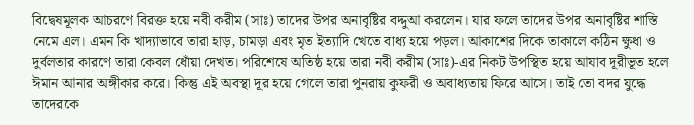বিদ্বেষমূলক আচরণে বিরক্ত হয়ে নবী করীম (সাঃ) তাদের উপর অনাবৃষ্টির বদ্দুআ করলেন। যার ফলে তাদের উপর অনাবৃষ্টির শাস্তি নেমে এল। এমন কি খাদ্যাভাবে তারা হাড়, চামড়া এবং মৃত ইত্যাদি খেতে বাধ্য হয়ে পড়ল। আকাশের দিকে তাকালে কঠিন ক্ষুধা ও দুর্বলতার কারণে তারা কেবল ধোঁয়া দেখত। পরিশেষে অতিষ্ঠ হয়ে তারা নবী করীম (সাঃ)-এর নিকট উপস্থিত হয়ে আযাব দূরীভূত হলে ঈমান আনার অঙ্গীকার করে। কিন্তু এই অবস্থা দূর হয়ে গেলে তারা পুনরায় কুফরী ও অবাধ্যতায় ফিরে আসে। তাই তো বদর যুদ্ধে তাদেরকে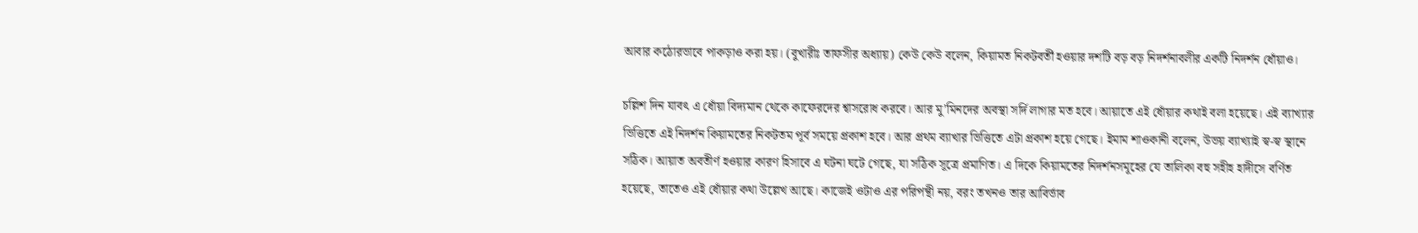আবার কঠোরভাবে পাকড়াও করা হয়। (বুখারীঃ তাফসীর অধ্যায়) কেউ কেউ বলেন, কিয়ামত নিকটবর্তী হওয়ার দশটি বড় বড় নিদর্শনাবলীর একটি নিদর্শন ধোঁয়াও।

চল্লিশ দিন যাবৎ এ ধোঁয়া বিদ্যমান থেকে কাফেরদের শ্বাসরোধ করবে। আর মু’মিনদের অবস্থা সর্দি লাগার মত হবে। আয়াতে এই ধোঁয়ার কথাই বলা হয়েছে। এই ব্যাখ্যার ভিত্তিতে এই নিদর্শন কিয়ামতের নিকটতম পূর্ব সময়ে প্রকাশ হবে। আর প্রথম ব্যাখার ভিত্তিতে এটা প্রকাশ হয়ে গেছে। ইমাম শাওকানী বলেন, উভয় ব্যাখ্যাই স্ব-স্ব স্থানে সঠিক। আয়াত অবতীর্ণ হওয়ার কারণ হিসাবে এ ঘটনা ঘটে গেছে, যা সঠিক সূত্রে প্রমাণিত। এ দিকে কিয়ামতের নিদর্শনসমূহের যে তালিকা বহু সহীহ হাদীসে বর্ণিত হয়েছে, তাতেও এই ধোঁয়ার কথা উল্লেখ আছে। কাজেই ওটাও এর পরিপন্থী নয়, বরং তখনও তার আবির্ভাব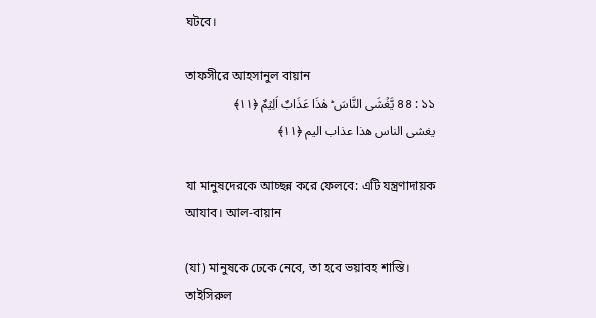ঘটবে।

তাফসীরে আহসানুল বায়ান
৪৪ : ১১ یَّغۡشَی النَّاسَ ؕ هٰذَا عَذَابٌ اَلِیۡمٌ ﴿۱۱﴾
یغشی الناس هذا عذاب الیم ﴿۱۱﴾

যা মানুষদেরকে আচ্ছন্ন করে ফেলবে: এটি যন্ত্রণাদায়ক আযাব। আল-বায়ান

(যা) মানুষকে ঢেকে নেবে, তা হবে ভয়াবহ শাস্তি। তাইসিরুল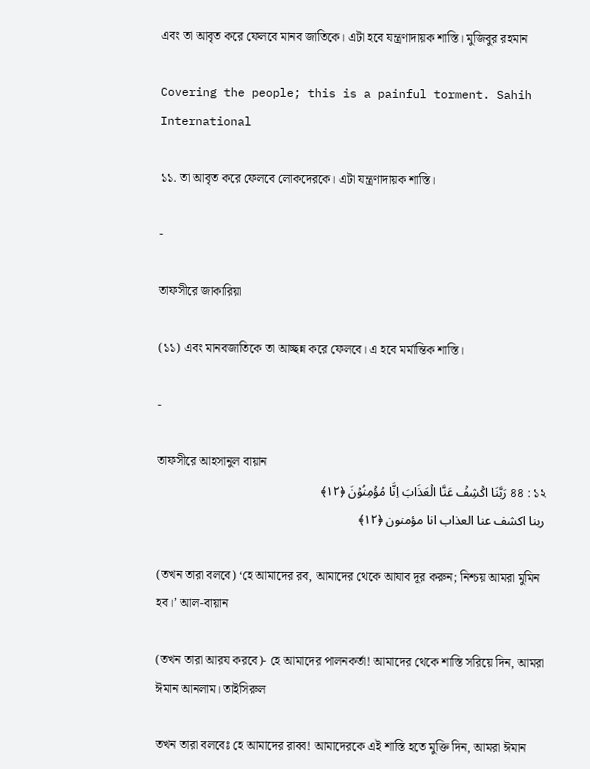এবং তা আবৃত করে ফেলবে মানব জাতিকে। এটা হবে যন্ত্রণাদায়ক শাস্তি। মুজিবুর রহমান

Covering the people; this is a painful torment. Sahih International

১১. তা আবৃত করে ফেলবে লোকদেরকে। এটা যন্ত্রণাদায়ক শাস্তি।

-

তাফসীরে জাকারিয়া

(১১) এবং মানবজাতিকে তা আচ্ছন্ন করে ফেলবে। এ হবে মর্মান্তিক শাস্তি।

-

তাফসীরে আহসানুল বায়ান
৪৪ : ১২ رَبَّنَا اكۡشِفۡ عَنَّا الۡعَذَابَ اِنَّا مُؤۡمِنُوۡنَ ﴿۱۲﴾
ربنا اكشف عنا العذاب انا مؤمنون ﴿۱۲﴾

(তখন তারা বলবে) ‘হে আমাদের রব, আমাদের থেকে আযাব দূর করুন; নিশ্চয় আমরা মুমিন হব।’ আল-বায়ান

(তখন তারা আরয করবে)- হে আমাদের পালনকর্তা! আমাদের থেকে শাস্তি সরিয়ে দিন, আমরা ঈমান আনলাম। তাইসিরুল

তখন তারা বলবেঃ হে আমাদের রাব্ব! আমাদেরকে এই শাস্তি হতে মুক্তি দিন, আমরা ঈমান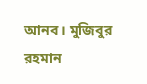আনব। মুজিবুর রহমান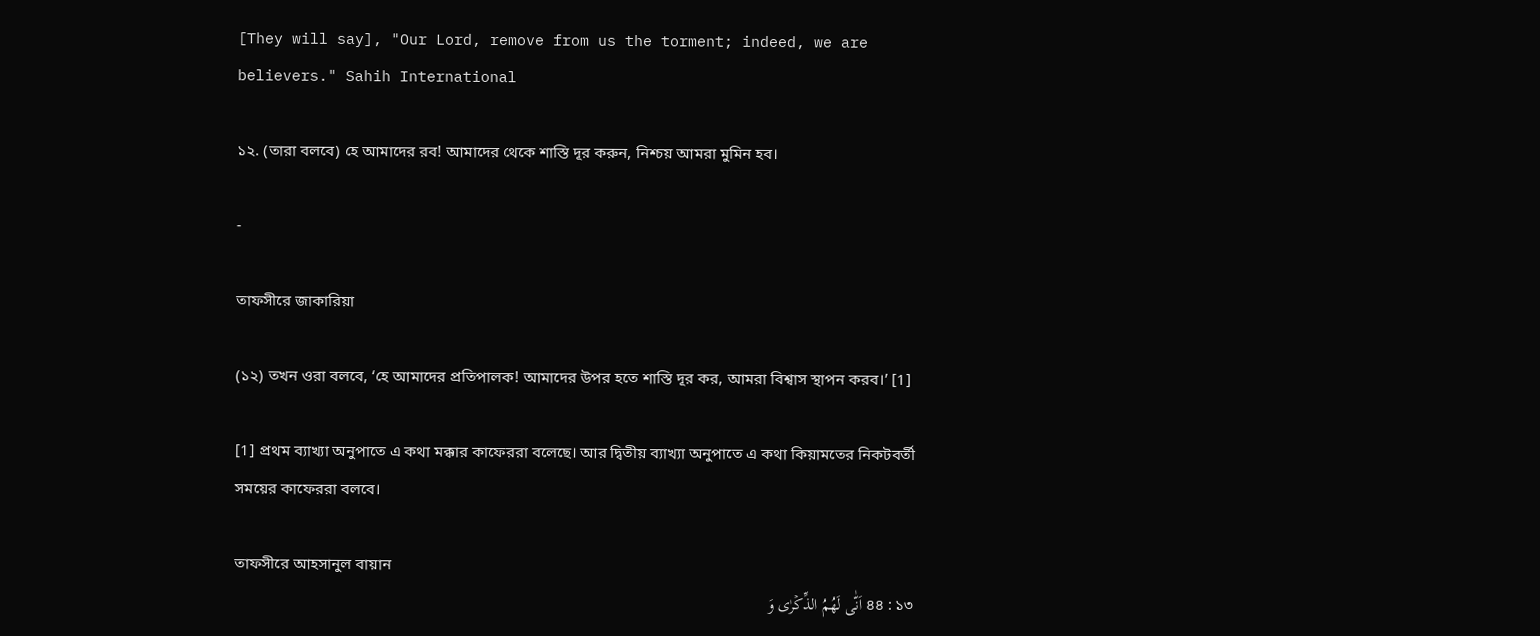[They will say], "Our Lord, remove from us the torment; indeed, we are believers." Sahih International

১২. (তারা বলবে) হে আমাদের রব! আমাদের থেকে শাস্তি দূর করুন, নিশ্চয় আমরা মুমিন হব।

-

তাফসীরে জাকারিয়া

(১২) তখন ওরা বলবে, ‘হে আমাদের প্রতিপালক! আমাদের উপর হতে শাস্তি দূর কর, আমরা বিশ্বাস স্থাপন করব।’ [1]

[1] প্রথম ব্যাখ্যা অনুপাতে এ কথা মক্কার কাফেররা বলেছে। আর দ্বিতীয় ব্যাখ্যা অনুপাতে এ কথা কিয়ামতের নিকটবর্তী সময়ের কাফেররা বলবে।

তাফসীরে আহসানুল বায়ান
৪৪ : ১৩ اَنّٰی لَهُمُ الذِّكۡرٰی وَ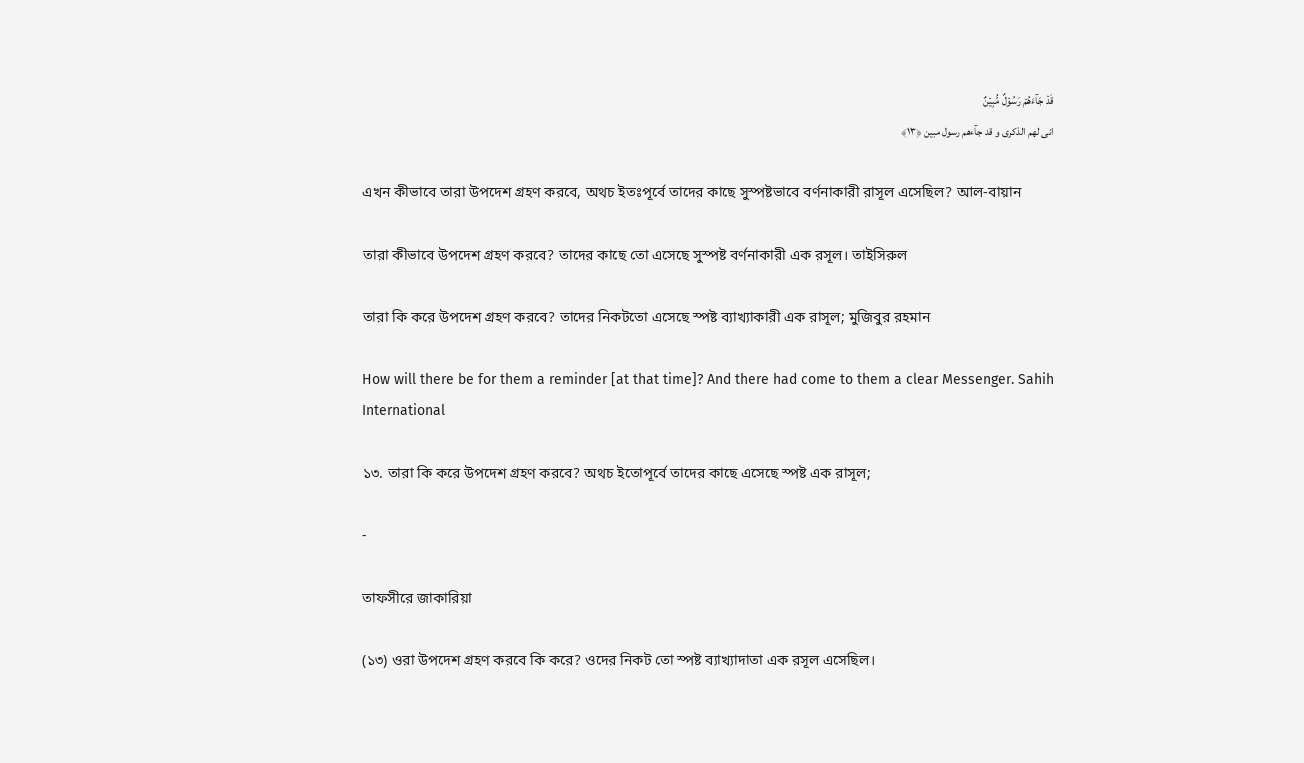قَدۡ جَآءَهُمۡ رَسُوۡلٌ مُّبِیۡنٌ
انی لهم الذكری و قد جآءهم رسول مبین ﴿۱۳﴾

এখন কীভাবে তারা উপদেশ গ্রহণ করবে, অথচ ইতঃপূর্বে তাদের কাছে সুস্পষ্টভাবে বর্ণনাকারী রাসূল এসেছিল? আল-বায়ান

তারা কীভাবে উপদেশ গ্রহণ করবে? তাদের কাছে তো এসেছে সুস্পষ্ট বর্ণনাকারী এক রসূল। তাইসিরুল

তারা কি করে উপদেশ গ্রহণ করবে? তাদের নিকটতো এসেছে স্পষ্ট ব্যাখ্যাকারী এক রাসূল; মুজিবুর রহমান

How will there be for them a reminder [at that time]? And there had come to them a clear Messenger. Sahih International

১৩. তারা কি করে উপদেশ গ্রহণ করবে? অথচ ইতোপূর্বে তাদের কাছে এসেছে স্পষ্ট এক রাসূল;

-

তাফসীরে জাকারিয়া

(১৩) ওরা উপদেশ গ্রহণ করবে কি করে? ওদের নিকট তো স্পষ্ট ব্যাখ্যাদাতা এক রসূল এসেছিল।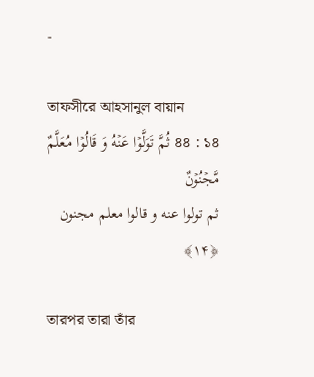-

তাফসীরে আহসানুল বায়ান
৪৪ : ১৪ ثُمَّ تَوَلَّوۡا عَنۡهُ وَ قَالُوۡا مُعَلَّمٌ مَّجۡنُوۡنٌ
ثم تولوا عنه و قالوا معلم مجنون ﴿۱۴﴾

তারপর তারা তাঁর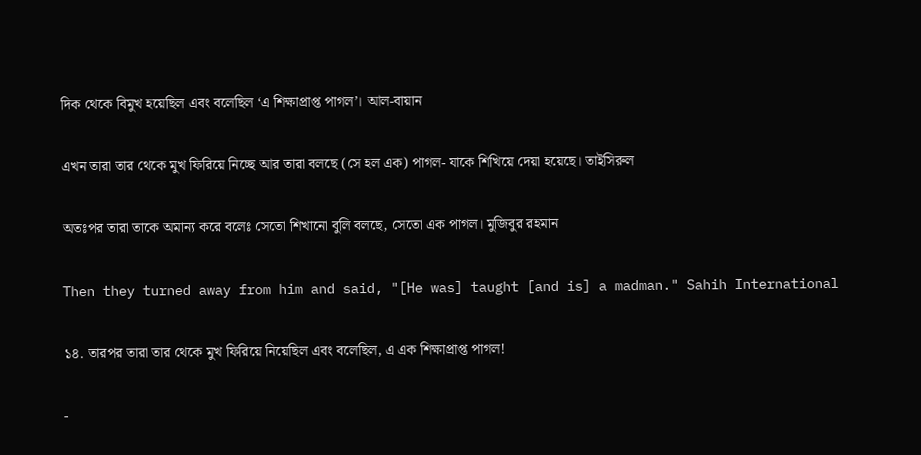দিক থেকে বিমুখ হয়েছিল এবং বলেছিল ‘এ শিক্ষাপ্রাপ্ত পাগল’। আল-বায়ান

এখন তারা তার থেকে মুখ ফিরিয়ে নিচ্ছে আর তারা বলছে (সে হল এক) পাগল- যাকে শিখিয়ে দেয়া হয়েছে। তাইসিরুল

অতঃপর তারা তাকে অমান্য করে বলেঃ সেতো শিখানো বুলি বলছে, সেতো এক পাগল। মুজিবুর রহমান

Then they turned away from him and said, "[He was] taught [and is] a madman." Sahih International

১৪. তারপর তারা তার থেকে মুখ ফিরিয়ে নিয়েছিল এবং বলেছিল, এ এক শিক্ষাপ্রাপ্ত পাগল!

-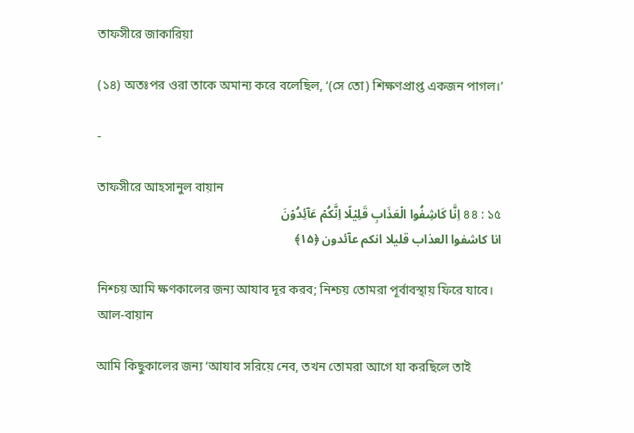তাফসীরে জাকারিয়া

(১৪) অতঃপর ওরা তাকে অমান্য করে বলেছিল, ‘(সে তো) শিক্ষণপ্রাপ্ত একজন পাগল।’

-

তাফসীরে আহসানুল বায়ান
৪৪ : ১৫ اِنَّا كَاشِفُوا الۡعَذَابِ قَلِیۡلًا اِنَّكُمۡ عَآئِدُوۡنَ
انا كاشفوا العذاب قلیلا انكم عآئدون ﴿۱۵﴾

নিশ্চয় আমি ক্ষণকালের জন্য আযাব দূর করব; নিশ্চয় তোমরা পূর্বাবস্থায় ফিরে যাবে। আল-বায়ান

আমি কিছুকালের জন্য ‘আযাব সরিয়ে নেব, তখন তোমরা আগে যা করছিলে তাই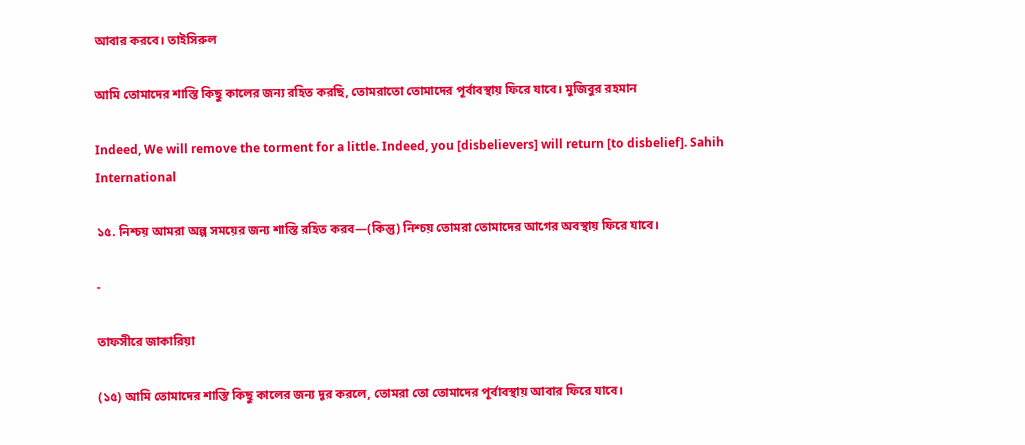আবার করবে। তাইসিরুল

আমি তোমাদের শাস্তি কিছু কালের জন্য রহিত করছি, তোমরাতো তোমাদের পূর্বাবস্থায় ফিরে যাবে। মুজিবুর রহমান

Indeed, We will remove the torment for a little. Indeed, you [disbelievers] will return [to disbelief]. Sahih International

১৫. নিশ্চয় আমরা অল্প সময়ের জন্য শাস্তি রহিত করব—(কিন্তু) নিশ্চয় তোমরা তোমাদের আগের অবস্থায় ফিরে যাবে।

-

তাফসীরে জাকারিয়া

(১৫) আমি তোমাদের শাস্তি কিছু কালের জন্য দূর করলে, তোমরা তো তোমাদের পূর্বাবস্থায় আবার ফিরে যাবে।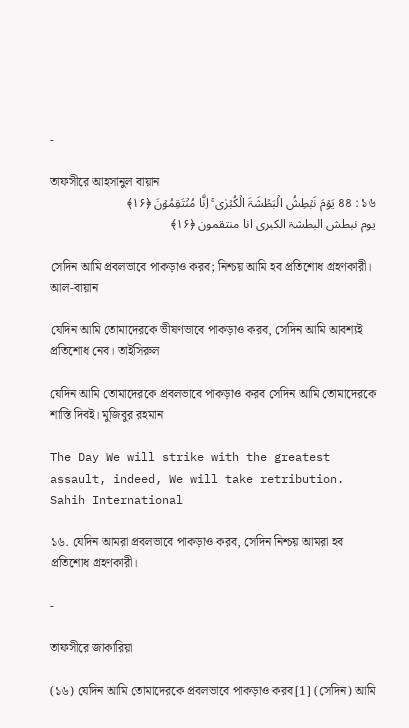-

তাফসীরে আহসানুল বায়ান
৪৪ : ১৬ یَوۡمَ نَبۡطِشُ الۡبَطۡشَۃَ الۡكُبۡرٰی ۚ اِنَّا مُنۡتَقِمُوۡنَ ﴿۱۶﴾
یوم نبطش البطشۃ الكبری انا منتقمون ﴿۱۶﴾

সেদিন আমি প্রবলভাবে পাকড়াও করব; নিশ্চয় আমি হব প্রতিশোধ গ্রহণকারী। আল-বায়ান

যেদিন আমি তোমাদেরকে ভীষণভাবে পাকড়াও করব, সেদিন আমি আবশ্যই প্রতিশোধ নেব। তাইসিরুল

যেদিন আমি তোমাদেরকে প্রবলভাবে পাকড়াও করব সেদিন আমি তোমাদেরকে শাস্তি দিবই। মুজিবুর রহমান

The Day We will strike with the greatest assault, indeed, We will take retribution. Sahih International

১৬. যেদিন আমরা প্রবলভাবে পাকড়াও করব, সেদিন নিশ্চয় আমরা হব প্রতিশোধ গ্রহণকারী।

-

তাফসীরে জাকারিয়া

(১৬) যেদিন আমি তোমাদেরকে প্রবলভাবে পাকড়াও করব[1] (সেদিন) আমি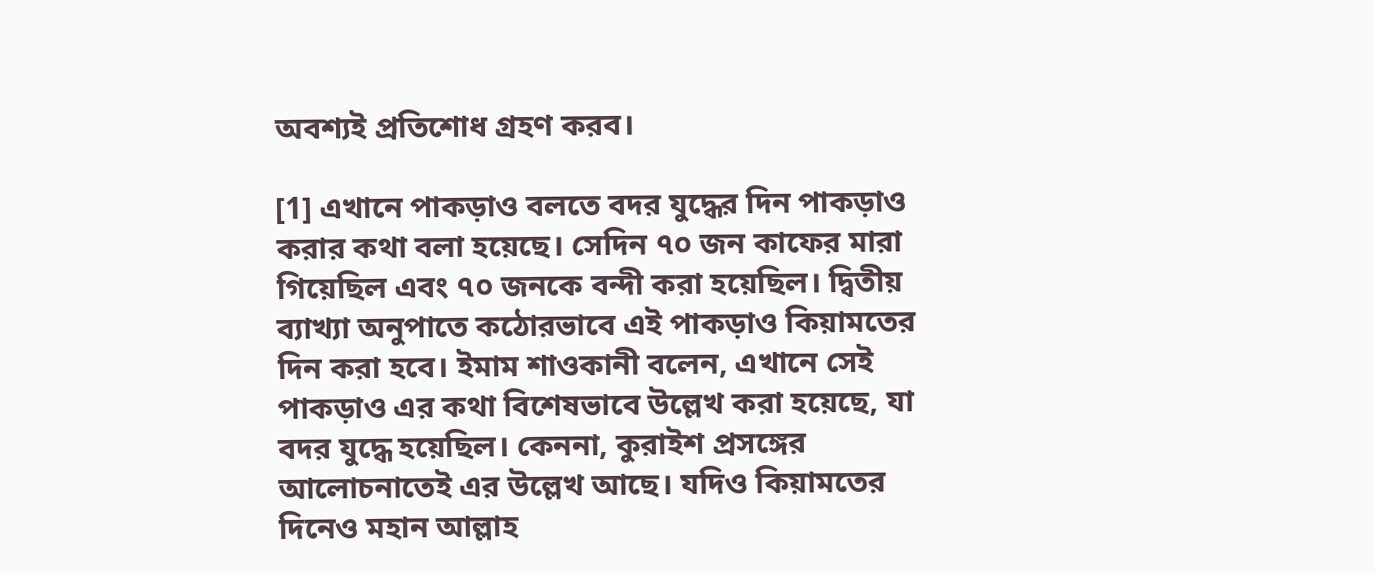অবশ্যই প্রতিশোধ গ্রহণ করব।

[1] এখানে পাকড়াও বলতে বদর যুদ্ধের দিন পাকড়াও করার কথা বলা হয়েছে। সেদিন ৭০ জন কাফের মারা গিয়েছিল এবং ৭০ জনকে বন্দী করা হয়েছিল। দ্বিতীয় ব্যাখ্যা অনুপাতে কঠোরভাবে এই পাকড়াও কিয়ামতের দিন করা হবে। ইমাম শাওকানী বলেন, এখানে সেই পাকড়াও এর কথা বিশেষভাবে উল্লেখ করা হয়েছে, যা বদর যুদ্ধে হয়েছিল। কেননা, কুরাইশ প্রসঙ্গের আলোচনাতেই এর উল্লেখ আছে। যদিও কিয়ামতের দিনেও মহান আল্লাহ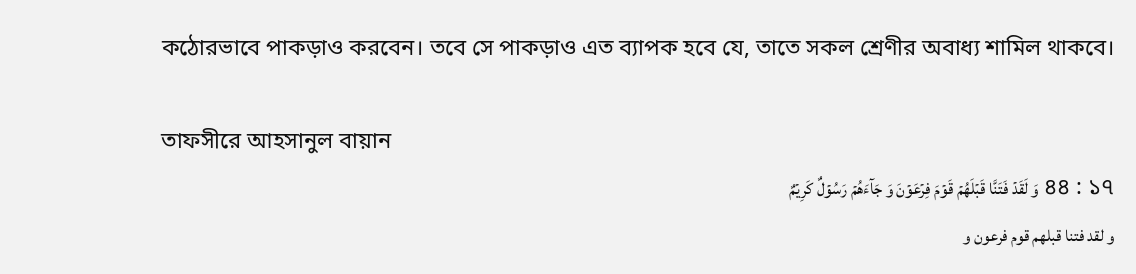কঠোরভাবে পাকড়াও করবেন। তবে সে পাকড়াও এত ব্যাপক হবে যে, তাতে সকল শ্রেণীর অবাধ্য শামিল থাকবে।

তাফসীরে আহসানুল বায়ান
৪৪ : ১৭ وَ لَقَدۡ فَتَنَّا قَبۡلَهُمۡ قَوۡمَ فِرۡعَوۡنَ وَ جَآءَهُمۡ رَسُوۡلٌ كَرِیۡمٌ
و لقد فتنا قبلهم قوم فرعون و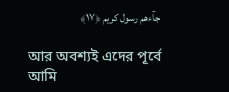جآءهم رسول كریم ﴿۱۷﴾

আর অবশ্যই এদের পূর্বে আমি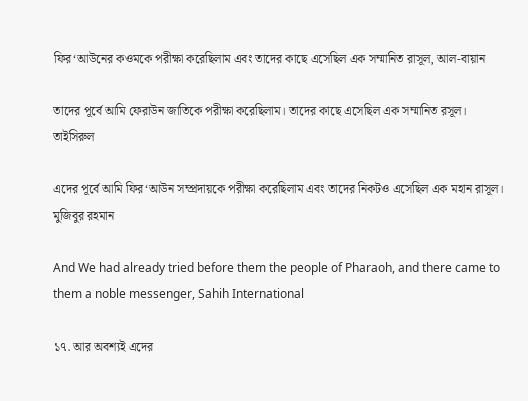ফির‘আউনের কওমকে পরীক্ষা করেছিলাম এবং তাদের কাছে এসেছিল এক সম্মানিত রাসূল, আল-বায়ান

তাদের পূর্বে আমি ফেরাউন জাতিকে পরীক্ষা করেছিলাম। তাদের কাছে এসেছিল এক সম্মানিত রসূল। তাইসিরুল

এদের পূর্বে আমি ফির‘আউন সম্প্রদায়কে পরীক্ষা করেছিলাম এবং তাদের নিকটও এসেছিল এক মহান রাসূল। মুজিবুর রহমান

And We had already tried before them the people of Pharaoh, and there came to them a noble messenger, Sahih International

১৭. আর অবশ্যই এদের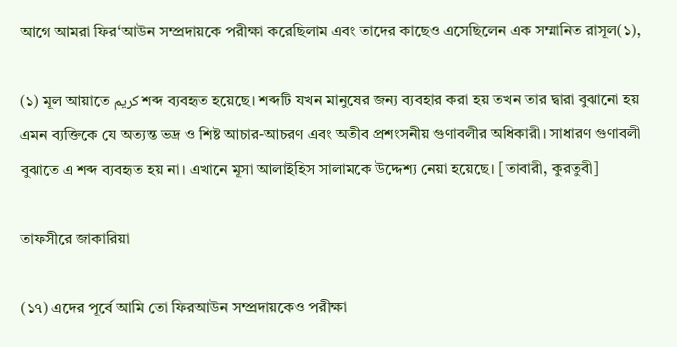আগে আমরা ফির‘আউন সম্প্রদায়কে পরীক্ষা করেছিলাম এবং তাদের কাছেও এসেছিলেন এক সম্মানিত রাসূল(১),

(১) মূল আয়াতে كريم শব্দ ব্যবহৃত হয়েছে। শব্দটি যখন মানুষের জন্য ব্যবহার করা হয় তখন তার দ্বারা বুঝানো হয় এমন ব্যক্তিকে যে অত্যন্ত ভদ্র ও শিষ্ট আচার-আচরণ এবং অতীব প্রশংসনীয় গুণাবলীর অধিকারী। সাধারণ গুণাবলী বুঝাতে এ শব্দ ব্যবহৃত হয় না। এখানে মূসা আলাইহিস সালামকে উদ্দেশ্য নেয়া হয়েছে। [তাবারী, কুরতুবী]

তাফসীরে জাকারিয়া

(১৭) এদের পূর্বে আমি তো ফিরআউন সম্প্রদায়কেও পরীক্ষা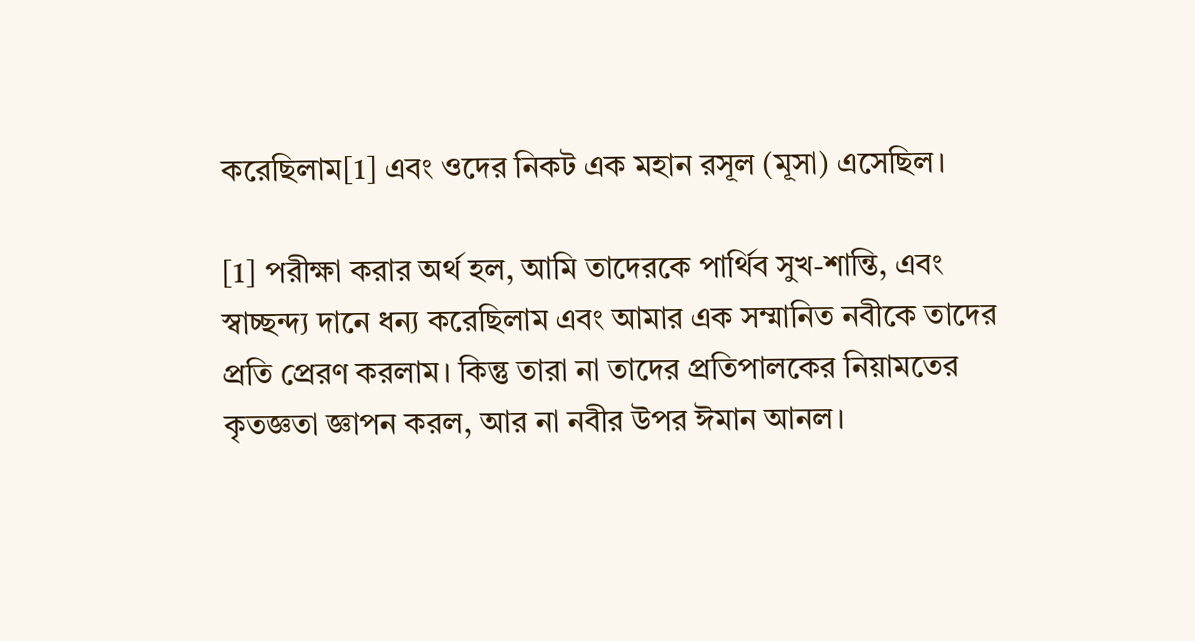করেছিলাম[1] এবং ওদের নিকট এক মহান রসূল (মূসা) এসেছিল।

[1] পরীক্ষা করার অর্থ হল, আমি তাদেরকে পার্থিব সুখ-শান্তি, এবং স্বাচ্ছন্দ্য দানে ধন্য করেছিলাম এবং আমার এক সম্মানিত নবীকে তাদের প্রতি প্রেরণ করলাম। কিন্তু তারা না তাদের প্রতিপালকের নিয়ামতের কৃতজ্ঞতা জ্ঞাপন করল, আর না নবীর উপর ঈমান আনল।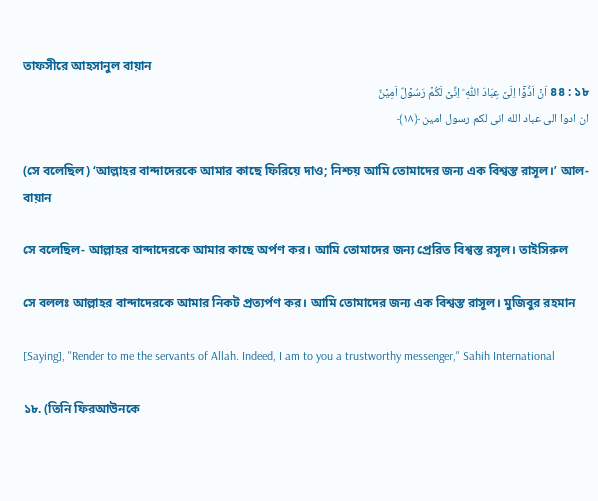তাফসীরে আহসানুল বায়ান
৪৪ : ১৮ اَنۡ اَدُّوۡۤا اِلَیَّ عِبَادَ اللّٰهِ ؕ اِنِّیۡ لَكُمۡ رَسُوۡلٌ اَمِیۡنٌ
ان ادوا الی عباد الله انی لكم رسول امین ﴿۱۸﴾

(সে বলেছিল) ‘আল্লাহর বান্দাদেরকে আমার কাছে ফিরিয়ে দাও; নিশ্চয় আমি তোমাদের জন্য এক বিশ্বস্ত রাসূল।’ আল-বায়ান

সে বলেছিল- আল্লাহর বান্দাদেরকে আমার কাছে অর্পণ কর। আমি তোমাদের জন্য প্রেরিত বিশ্বস্ত রসূল। তাইসিরুল

সে বললঃ আল্লাহর বান্দাদেরকে আমার নিকট প্রত্যর্পণ কর। আমি তোমাদের জন্য এক বিশ্বস্ত রাসূল। মুজিবুর রহমান

[Saying], "Render to me the servants of Allah. Indeed, I am to you a trustworthy messenger," Sahih International

১৮. (তিনি ফিরআউনকে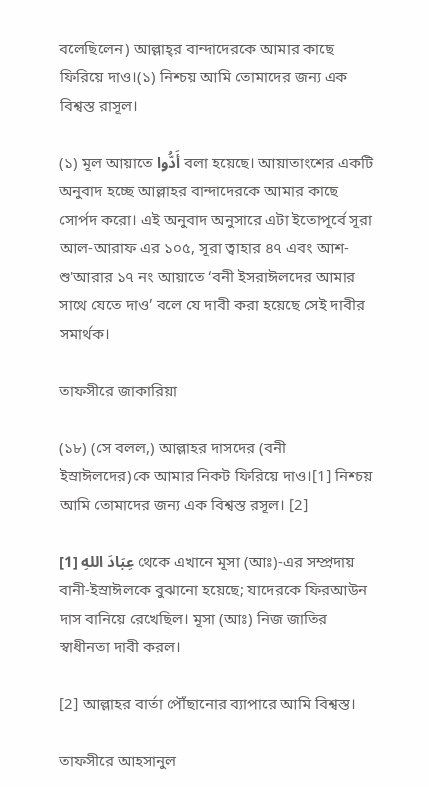বলেছিলেন) আল্লাহ্‌র বান্দাদেরকে আমার কাছে ফিরিয়ে দাও।(১) নিশ্চয় আমি তোমাদের জন্য এক বিশ্বস্ত রাসূল।

(১) মূল আয়াতে أَدُّوا বলা হয়েছে। আয়াতাংশের একটি অনুবাদ হচ্ছে আল্লাহর বান্দাদেরকে আমার কাছে সোর্পদ করো। এই অনুবাদ অনুসারে এটা ইতোপূর্বে সূরা আল-আরাফ এর ১০৫, সূরা ত্বাহার ৪৭ এবং আশ-শু'আরার ১৭ নং আয়াতে ‘বনী ইসরাঈলদের আমার সাথে যেতে দাও’ বলে যে দাবী করা হয়েছে সেই দাবীর সমার্থক।

তাফসীরে জাকারিয়া

(১৮) (সে বলল,) আল্লাহর দাসদের (বনী ইস্রাঈলদের)কে আমার নিকট ফিরিয়ে দাও।[1] নিশ্চয় আমি তোমাদের জন্য এক বিশ্বস্ত রসূল। [2]

[1] عِبَادَ اللهِ থেকে এখানে মূসা (আঃ)-এর সম্প্রদায় বানী-ইস্রাঈলকে বুঝানো হয়েছে; যাদেরকে ফিরআউন দাস বানিয়ে রেখেছিল। মূসা (আঃ) নিজ জাতির স্বাধীনতা দাবী করল।

[2] আল্লাহর বার্তা পৌঁছানোর ব্যাপারে আমি বিশ্বস্ত।

তাফসীরে আহসানুল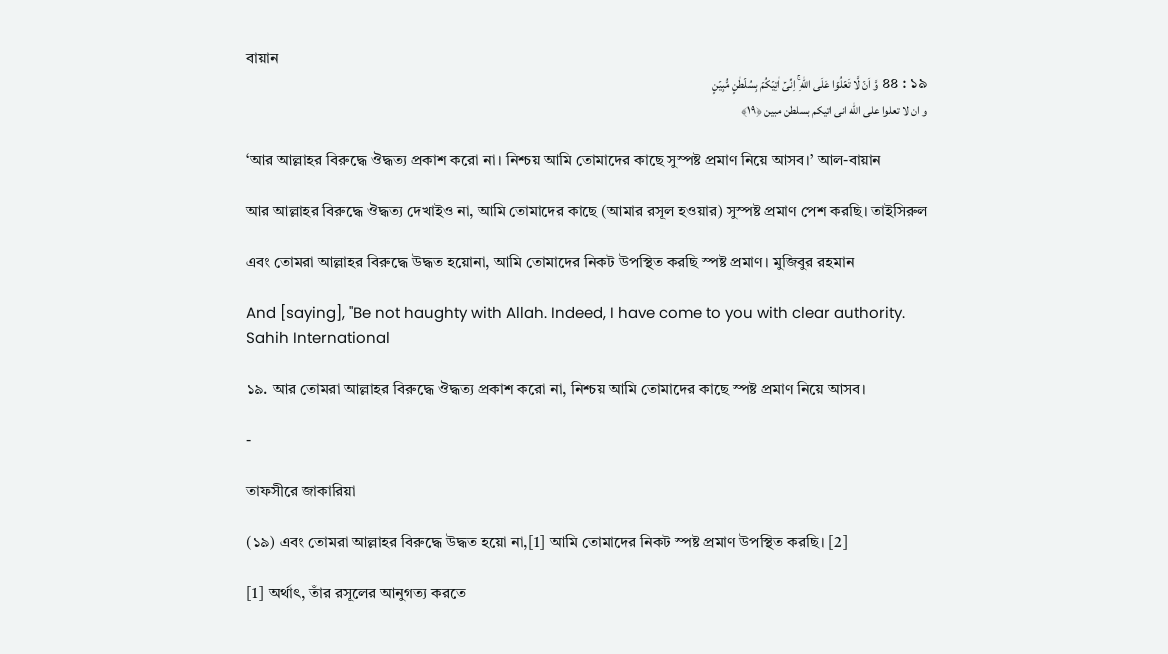বায়ান
৪৪ : ১৯ وَّ اَنۡ لَّا تَعۡلُوۡا عَلَی اللّٰهِ ۚ اِنِّیۡۤ اٰتِیۡكُمۡ بِسُلۡطٰنٍ مُّبِیۡنٍ
و ان لا تعلوا علی الله انی اتیكم بسلطن مبین ﴿۱۹﴾

‘আর আল্লাহর বিরুদ্ধে ঔদ্ধত্য প্রকাশ করো না। নিশ্চয় আমি তোমাদের কাছে সুস্পষ্ট প্রমাণ নিয়ে আসব।’ আল-বায়ান

আর আল্লাহর বিরুদ্ধে ঔদ্ধত্য দেখাইও না, আমি তোমাদের কাছে (আমার রসূল হওয়ার) সুস্পষ্ট প্রমাণ পেশ করছি। তাইসিরুল

এবং তোমরা আল্লাহর বিরুদ্ধে উদ্ধত হয়োনা, আমি তোমাদের নিকট উপস্থিত করছি স্পষ্ট প্রমাণ। মুজিবুর রহমান

And [saying], "Be not haughty with Allah. Indeed, I have come to you with clear authority. Sahih International

১৯. আর তোমরা আল্লাহর বিরুদ্ধে ঔদ্ধত্য প্রকাশ করো না, নিশ্চয় আমি তোমাদের কাছে স্পষ্ট প্রমাণ নিয়ে আসব।

-

তাফসীরে জাকারিয়া

(১৯) এবং তোমরা আল্লাহর বিরুদ্ধে উদ্ধত হয়ো না,[1] আমি তোমাদের নিকট স্পষ্ট প্রমাণ উপস্থিত করছি। [2]

[1] অর্থাৎ, তাঁর রসূলের আনুগত্য করতে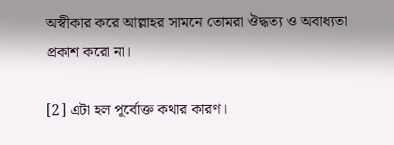অস্বীকার করে আল্লাহর সামনে তোমরা ঔদ্ধত্য ও অবাধ্যতা প্রকাশ করো না।

[2] এটা হল পূর্বোক্ত কথার কারণ।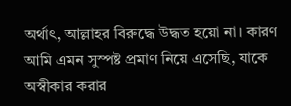অর্থাৎ, আল্লাহর বিরুদ্ধে উদ্ধত হয়ো না। কারণ আমি এমন সুস্পষ্ট প্রমাণ নিয়ে এসেছি, যাকে অস্বীকার করার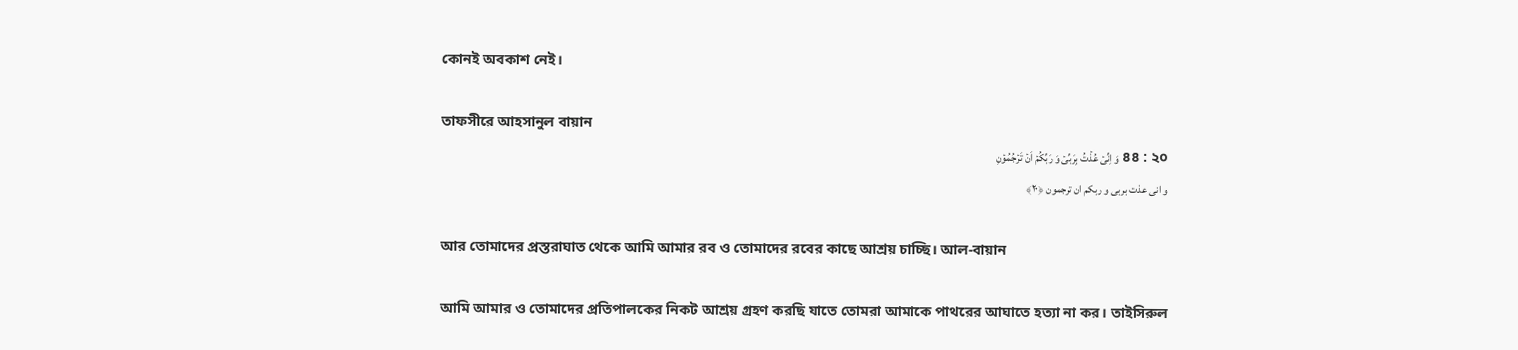কোনই অবকাশ নেই।

তাফসীরে আহসানুল বায়ান
৪৪ : ২০ وَ اِنِّیۡ عُذۡتُ بِرَبِّیۡ وَ رَبِّكُمۡ اَنۡ تَرۡجُمُوۡنِ
و انی عذت بربی و ربكم ان ترجمون ﴿۲۰﴾

আর তোমাদের প্রস্তরাঘাত থেকে আমি আমার রব ও তোমাদের রবের কাছে আশ্রয় চাচ্ছি। আল-বায়ান

আমি আমার ও তোমাদের প্রতিপালকের নিকট আশ্রয় গ্রহণ করছি যাতে তোমরা আমাকে পাথরের আঘাতে হত্যা না কর। তাইসিরুল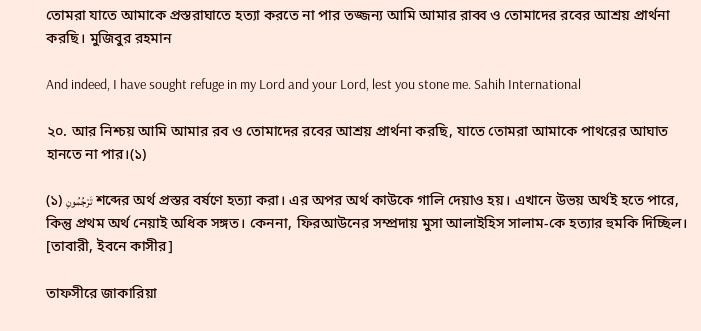তোমরা যাতে আমাকে প্রস্তরাঘাতে হত্যা করতে না পার তজ্জন্য আমি আমার রাব্ব ও তোমাদের রবের আশ্রয় প্রার্থনা করছি। মুজিবুর রহমান

And indeed, I have sought refuge in my Lord and your Lord, lest you stone me. Sahih International

২০. আর নিশ্চয় আমি আমার রব ও তোমাদের রবের আশ্রয় প্রার্থনা করছি, যাতে তোমরা আমাকে পাথরের আঘাত হানতে না পার।(১)

(১) تَرْجُمُونِ শব্দের অর্থ প্রস্তর বর্ষণে হত্যা করা। এর অপর অর্থ কাউকে গালি দেয়াও হয়। এখানে উভয় অর্থই হতে পারে, কিন্তু প্ৰথম অর্থ নেয়াই অধিক সঙ্গত। কেননা, ফিরআউনের সম্প্রদায় মুসা আলাইহিস সালাম-কে হত্যার হুমকি দিচ্ছিল। [তাবারী, ইবনে কাসীর]

তাফসীরে জাকারিয়া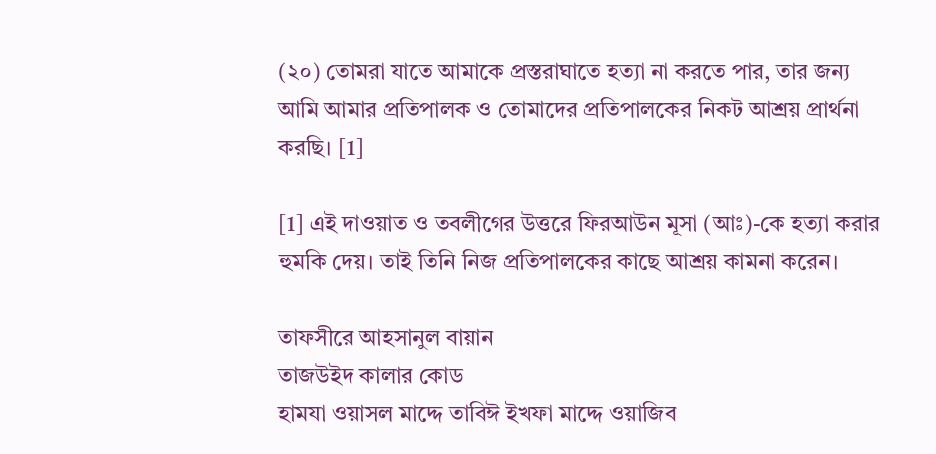(২০) তোমরা যাতে আমাকে প্রস্তরাঘাতে হত্যা না করতে পার, তার জন্য আমি আমার প্রতিপালক ও তোমাদের প্রতিপালকের নিকট আশ্রয় প্রার্থনা করছি। [1]

[1] এই দাওয়াত ও তবলীগের উত্তরে ফিরআউন মূসা (আঃ)-কে হত্যা করার হুমকি দেয়। তাই তিনি নিজ প্রতিপালকের কাছে আশ্রয় কামনা করেন।

তাফসীরে আহসানুল বায়ান
তাজউইদ কালার কোড
হামযা ওয়াসল মাদ্দে তাবিঈ ইখফা মাদ্দে ওয়াজিব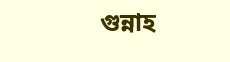গুন্নাহ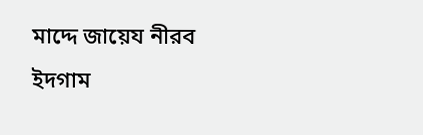মাদ্দে জায়েয নীরব ইদগাম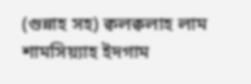(গুন্নাহ সহ) ক্বলক্বলাহ লাম শামসিয়্যাহ ইদগাম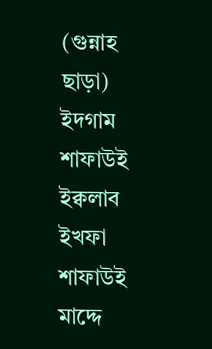(গুন্নাহ ছাড়া) ইদগাম শাফাউই ইক্বলাব ইখফা শাফাউই মাদ্দে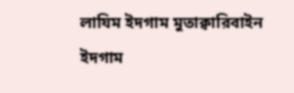লাযিম ইদগাম মুতাক্বারিবাইন ইদগাম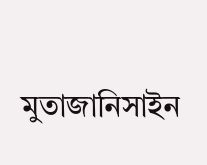মুতাজানিসাইন